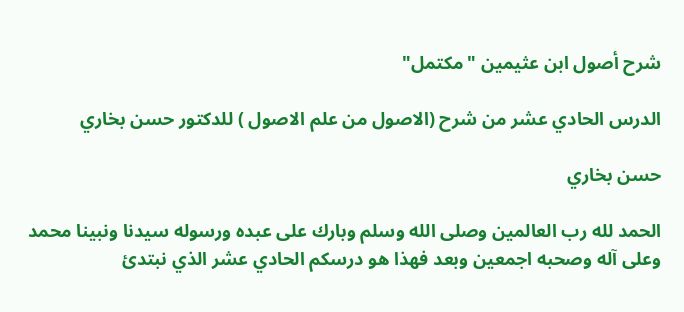شرح أصول ابن عثيمين "مكتمل"

الدرس الحادي عشر من شرح (الاصول من علم الاصول ) للدكتور حسن بخاري

حسن بخاري

الحمد لله رب العالمين وصلى الله وسلم وبارك على عبده ورسوله سيدنا ونبينا محمد وعلى آله وصحبه اجمعين وبعد فهذا هو درسكم الحادي عشر الذي نبتدئ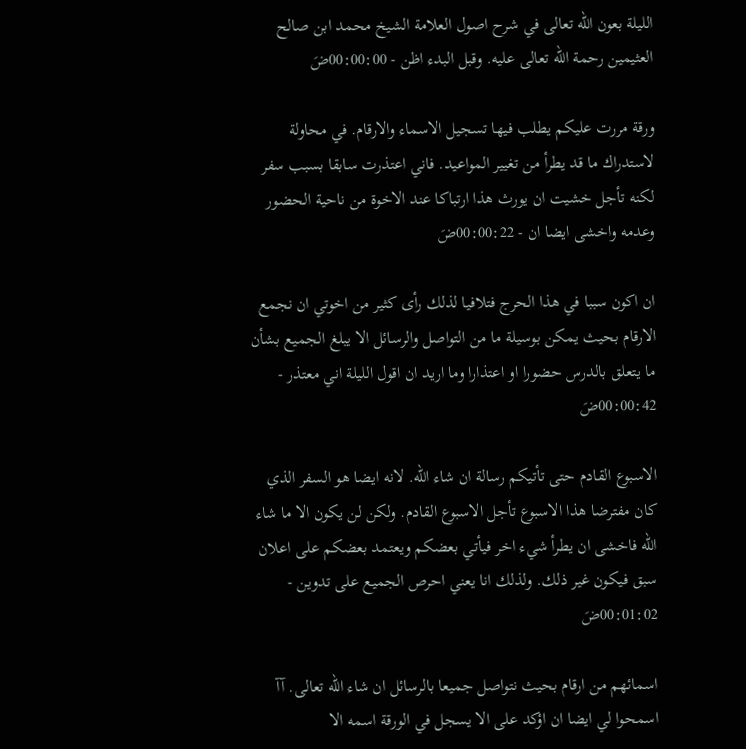الليلة بعون الله تعالى في شرح اصول العلامة الشيخ محمد ابن صالح العثيمين رحمة الله تعالى عليه. وقبل البدء اظن - 00:00:00ضَ

ورقة مررت عليكم يطلب فيها تسجيل الاسماء والارقام. في محاولة لاستدراك ما قد يطرأ من تغيير المواعيد. فاني اعتذرت سابقا بسبب سفر لكنه تأجل خشيت ان يورث هذا ارتباكا عند الاخوة من ناحية الحضور وعدمه واخشى ايضا ان - 00:00:22ضَ

ان اكون سببا في هذا الحرج فتلافيا لذلك رأى كثير من اخوتي ان نجمع الارقام بحيث يمكن بوسيلة ما من التواصل والرسائل الا يبلغ الجميع بشأن ما يتعلق بالدرس حضورا او اعتذارا وما اريد ان اقول الليلة اني معتذر - 00:00:42ضَ

الاسبوع القادم حتى تأتيكم رسالة ان شاء الله. لانه ايضا هو السفر الذي كان مفترضا هذا الاسبوع تأجل الاسبوع القادم. ولكن لن يكون الا ما شاء الله فاخشى ان يطرأ شيء اخر فيأتي بعضكم ويعتمد بعضكم على اعلان سبق فيكون غير ذلك. ولذلك انا يعني احرص الجميع على تدوين - 00:01:02ضَ

اسمائهم من ارقام بحيث نتواصل جميعا بالرسائل ان شاء الله تعالى. آآ اسمحوا لي ايضا ان اؤكد على الا يسجل في الورقة اسمه الا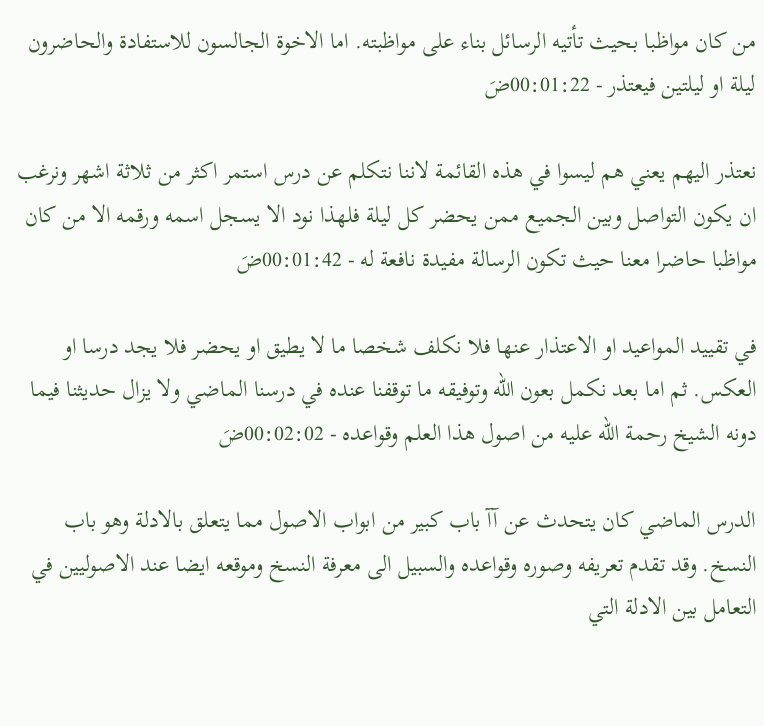من كان مواظبا بحيث تأتيه الرسائل بناء على مواظبته. اما الاخوة الجالسون للاستفادة والحاضرون ليلة او ليلتين فيعتذر - 00:01:22ضَ

نعتذر اليهم يعني هم ليسوا في هذه القائمة لاننا نتكلم عن درس استمر اكثر من ثلاثة اشهر ونرغب ان يكون التواصل وبين الجميع ممن يحضر كل ليلة فلهذا نود الا يسجل اسمه ورقمه الا من كان مواظبا حاضرا معنا حيث تكون الرسالة مفيدة نافعة له - 00:01:42ضَ

في تقييد المواعيد او الاعتذار عنها فلا نكلف شخصا ما لا يطيق او يحضر فلا يجد درسا او العكس. ثم اما بعد نكمل بعون الله وتوفيقه ما توقفنا عنده في درسنا الماضي ولا يزال حديثنا فيما دونه الشيخ رحمة الله عليه من اصول هذا العلم وقواعده - 00:02:02ضَ

الدرس الماضي كان يتحدث عن آآ باب كبير من ابواب الاصول مما يتعلق بالادلة وهو باب النسخ. وقد تقدم تعريفه وصوره وقواعده والسبيل الى معرفة النسخ وموقعه ايضا عند الاصوليين في التعامل بين الادلة التي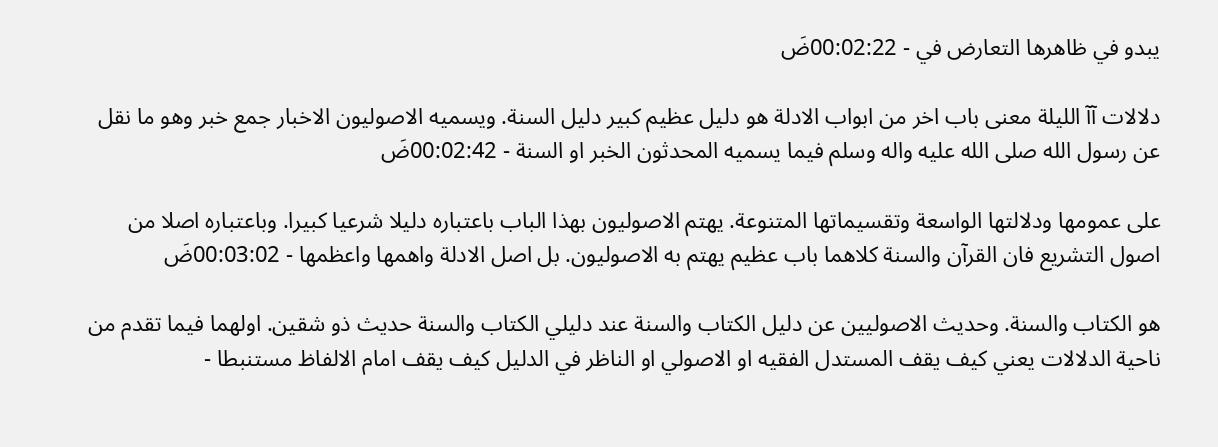يبدو في ظاهرها التعارض في - 00:02:22ضَ

دلالات آآ الليلة معنى باب اخر من ابواب الادلة هو دليل عظيم كبير دليل السنة. ويسميه الاصوليون الاخبار جمع خبر وهو ما نقل عن رسول الله صلى الله عليه واله وسلم فيما يسميه المحدثون الخبر او السنة - 00:02:42ضَ

على عمومها ودلالتها الواسعة وتقسيماتها المتنوعة. يهتم الاصوليون بهذا الباب باعتباره دليلا شرعيا كبيرا. وباعتباره اصلا من اصول التشريع فان القرآن والسنة كلاهما باب عظيم يهتم به الاصوليون. بل اصل الادلة واهمها واعظمها - 00:03:02ضَ

هو الكتاب والسنة. وحديث الاصوليين عن دليل الكتاب والسنة عند دليلي الكتاب والسنة حديث ذو شقين. اولهما فيما تقدم من ناحية الدلالات يعني كيف يقف المستدل الفقيه او الاصولي او الناظر في الدليل كيف يقف امام الالفاظ مستنبطا -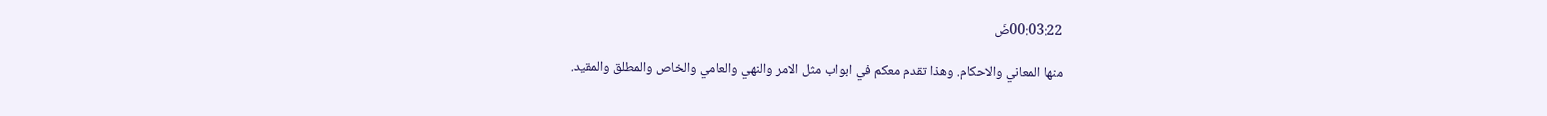00:03:22ضَ

منها المعاني والاحكام. وهذا تقدم معكم في ابواب مثل الامر والنهي والعامي والخاص والمطلق والمقيد.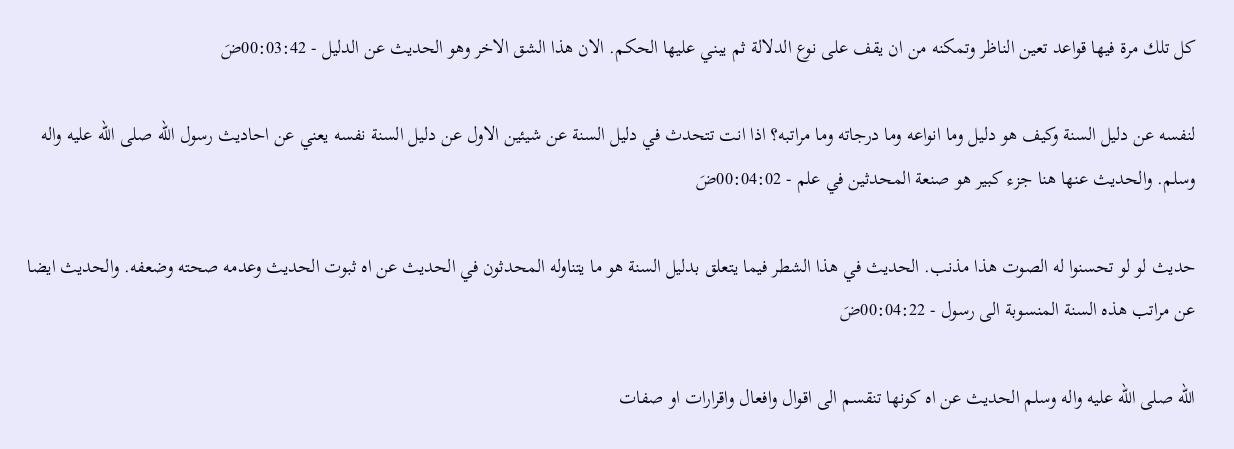كل تلك مرة فيها قواعد تعين الناظر وتمكنه من ان يقف على نوع الدلالة ثم يبني عليها الحكم. الان هذا الشق الاخر وهو الحديث عن الدليل - 00:03:42ضَ

لنفسه عن دليل السنة وكيف هو دليل وما انواعه وما درجاته وما مراتبه؟ اذا انت تتحدث في دليل السنة عن شيئين الاول عن دليل السنة نفسه يعني عن احاديث رسول الله صلى الله عليه واله وسلم. والحديث عنها هنا جزء كبير هو صنعة المحدثين في علم - 00:04:02ضَ

حديث لو لو تحسنوا له الصوت هذا مذنب. الحديث في هذا الشطر فيما يتعلق بدليل السنة هو ما يتناوله المحدثون في الحديث عن اه ثبوت الحديث وعدمه صحته وضعفه. والحديث ايضا عن مراتب هذه السنة المنسوبة الى رسول - 00:04:22ضَ

الله صلى الله عليه واله وسلم الحديث عن اه كونها تنقسم الى اقوال وافعال واقرارات او صفات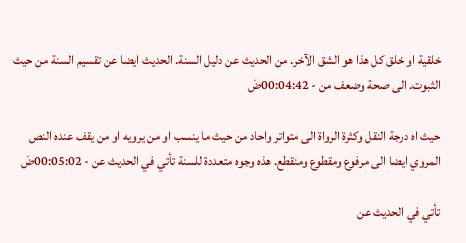خلقية او خلق كل هذا هو الشق الآخر. من الحديث عن دليل السنة. الحديث ايضا عن تقسيم السنة من حيث الثبوت. الى صحة وضعف من - 00:04:42ضَ

حيث اه درجة النقل وكثرة الرواة الى متواتر واحاد من حيث ما ينسب او من يرويه او من يقف عنده النص المروي ايضا الى مرفوع ومقطوع ومنقطع. هذه وجوه متعددة للسنة تأتي في الحديث عن - 00:05:02ضَ

تأتي في الحديث عن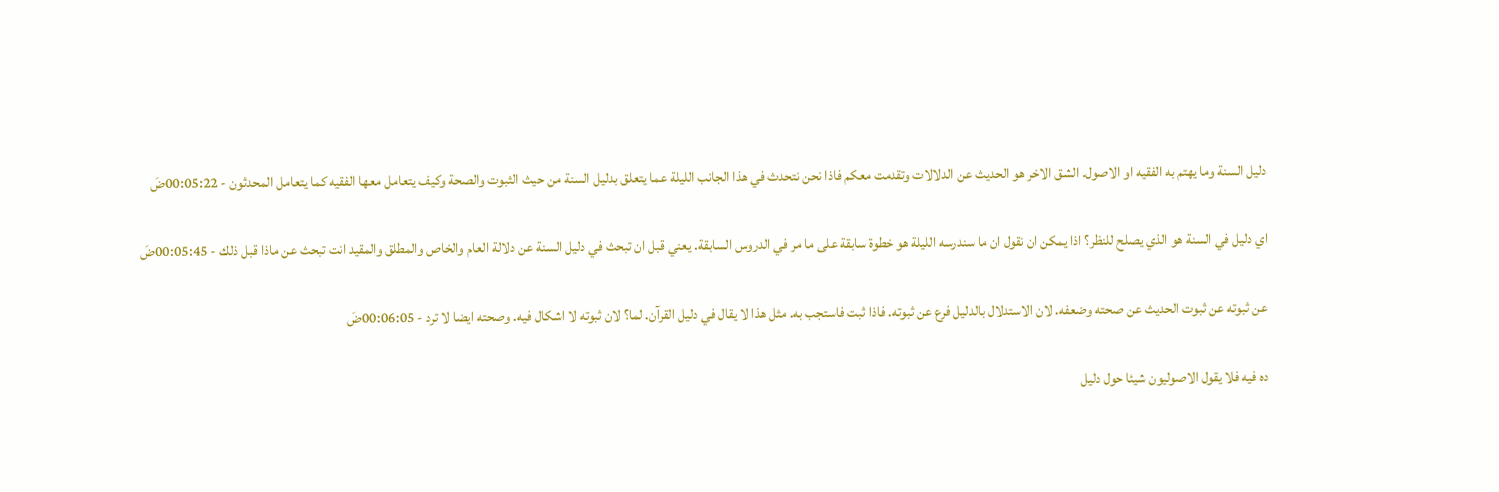دليل السنة وما يهتم به الفقيه او الاصول. الشق الاخر هو الحديث عن الدلالات وتقدمت معكم فاذا نحن نتحدث في هذا الجانب الليلة عما يتعلق بدليل السنة من حيث الثبوت والصحة وكيف يتعامل معها الفقيه كما يتعامل المحدثون - 00:05:22ضَ

اي دليل في السنة هو الذي يصلح للنظر؟ اذا يمكن ان نقول ان ما سندرسه الليلة هو خطوة سابقة على ما مر في الدروس السابقة. يعني قبل ان تبحث في دليل السنة عن دلالة العام والخاص والمطلق والمقيد انت تبحث عن ماذا قبل ذلك - 00:05:45ضَ

عن ثبوته عن ثبوت الحديث عن صحته وضعفه. لان الاستدلال بالدليل فرع عن ثبوته. فاذا ثبت فاستجب به. مثل هذا لا يقال في دليل القرآن. لما؟ لان ثبوته لا اشكال فيه. وصحته ايضا لا ترد - 00:06:05ضَ

ده فيه فلا يقول الاصوليون شيئا حول دليل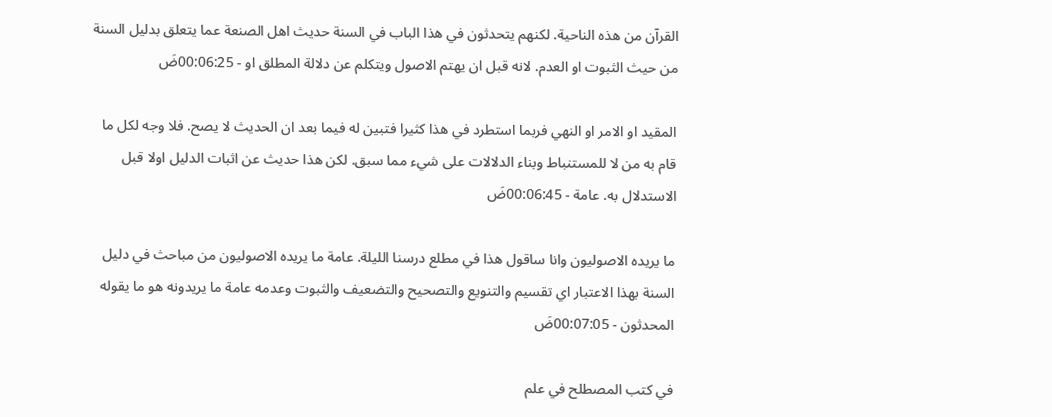القرآن من هذه الناحية. لكنهم يتحدثون في هذا الباب في السنة حديث اهل الصنعة عما يتعلق بدليل السنة من حيث الثبوت او العدم. لانه قبل ان يهتم الاصول ويتكلم عن دلالة المطلق او - 00:06:25ضَ

المقيد او الامر او النهي فربما استطرد في هذا كثيرا فتبين له فيما بعد ان الحديث لا يصح. فلا وجه لكل ما قام به من لا للمستنباط وبناء الدلالات على شيء مما سبق. لكن هذا حديث عن اثبات الدليل اولا قبل الاستدلال به. عامة - 00:06:45ضَ

ما يريده الاصوليون وانا ساقول هذا في مطلع درسنا الليلة. عامة ما يريده الاصوليون من مباحث في دليل السنة بهذا الاعتبار اي تقسيم والتنويع والتصحيح والتضعيف والثبوت وعدمه عامة ما يريدونه هو ما يقوله المحدثون - 00:07:05ضَ

في كتب المصطلح في علم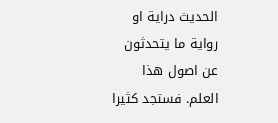الحديث دراية او رواية ما يتحدثون عن اصول هذا العلم. فستجد كثيرا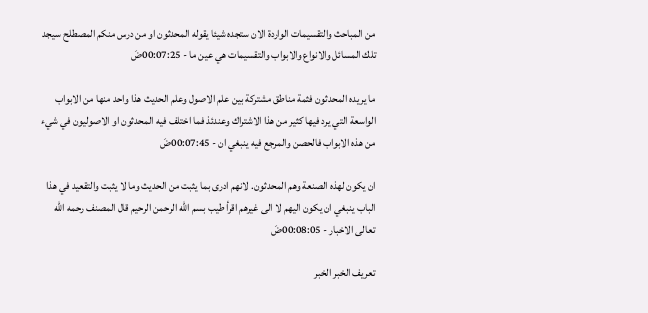من المباحث والتقسيمات الواردة الان ستجده شيئا يقوله المحدثون او من درس منكم المصطلح سيجد تلك المسائل والانواع والابواب والتقسيمات هي عين ما - 00:07:25ضَ

ما يريده المحدثون فثمة مناطق مشتركة بين علم الاصول وعلم الحديث هذا واحد منها من الابواب الواسعة التي يرد فيها كثير من هذا الاشتراك وعندئذ فما اختلف فيه المحدثون او الاصوليون في شيء من هذه الابواب فالحصن والمرجع فيه ينبغي ان - 00:07:45ضَ

ان يكون لهذه الصنعة وهم المحدثون. لانهم ادرى بما يثبت من الحديث وما لا يثبت والتقعيد في هذا الباب ينبغي ان يكون اليهم لا الى غيرهم اقرأ طيب بسم الله الرحمن الرحيم قال المصنف رحمه الله تعالى الاخبار - 00:08:05ضَ

تعريف الخبر الخبر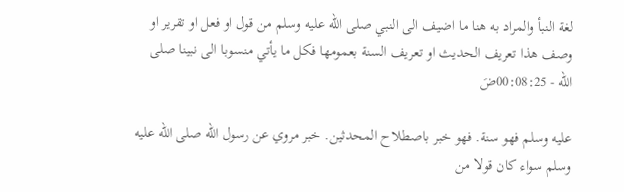لغة النبأ والمراد به هنا ما اضيف الى النبي صلى الله عليه وسلم من قول او فعل او تقرير او وصف هذا تعريف الحديث او تعريف السنة بعمومها فكل ما يأتي منسوبا الى نبينا صلى الله - 00:08:25ضَ

عليه وسلم فهو سنة. فهو خبر باصطلاح المحدثين. خبر مروي عن رسول الله صلى الله عليه وسلم سواء كان قولا من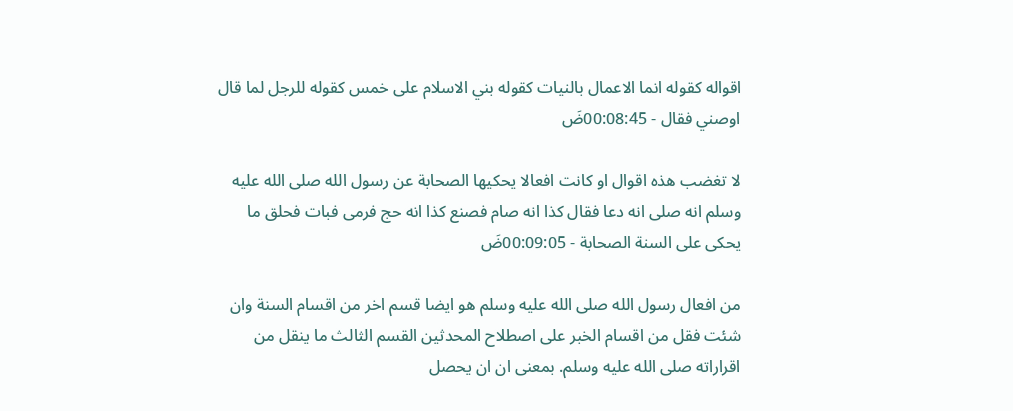اقواله كقوله انما الاعمال بالنيات كقوله بني الاسلام على خمس كقوله للرجل لما قال اوصني فقال - 00:08:45ضَ

لا تغضب هذه اقوال او كانت افعالا يحكيها الصحابة عن رسول الله صلى الله عليه وسلم انه صلى انه دعا فقال كذا انه صام فصنع كذا انه حج فرمى فبات فحلق ما يحكى على السنة الصحابة - 00:09:05ضَ

من افعال رسول الله صلى الله عليه وسلم هو ايضا قسم اخر من اقسام السنة وان شئت فقل من اقسام الخبر على اصطلاح المحدثين القسم الثالث ما ينقل من اقراراته صلى الله عليه وسلم. بمعنى ان ان يحصل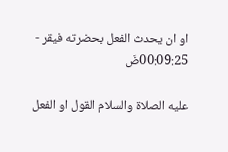او ان يحدث الفعل بحضرته فيقر - 00:09:25ضَ

عليه الصلاة والسلام القول او الفعل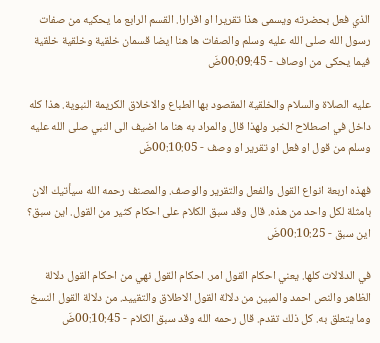الذي فعل بحضرته ويسمى هذا تقريرا او اقرارا. القسم الرابع ما يحكيه من صفات رسول الله صلى الله عليه وسلم والصفات ها هنا ايضا قسمان خلقية وخلقية خلقية فيما يحكى من اوصاف - 00:09:45ضَ

عليه الصلاة والسلام والخلقية المقصود بها الطباع والاخلاق الكريمة النبوية. هذا كله داخل في اصطلاح الخبر ولهذا قال والمراد به هنا ما اضيف الى النبي صلى الله عليه وسلم من قول او فعل او تقرير او وصف - 00:10:05ضَ

فهذه اربعة انواع القول والفعل والتقرير والوصف. والمصنف رحمه الله سيأتيك الان بامثلة لكل واحد من هذه. قال وقد سبق الكلام على احكام كثير من القول. اين سبق؟ اين سبق - 00:10:25ضَ

في الدلالات كلها. يعني احكام القول امر. احكام القول نهي من احكام القول دلالة الظاهر والنص احمد والمبين من دلالة القول الاطلاق والتقييد. من دلالة القول النسخ وما يتعلق به. كل ذلك تقدم. قال رحمه الله وقد سبق الكلام - 00:10:45ضَ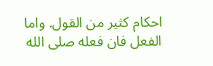احكام كثير من القول. واما الفعل فان فعله صلى الله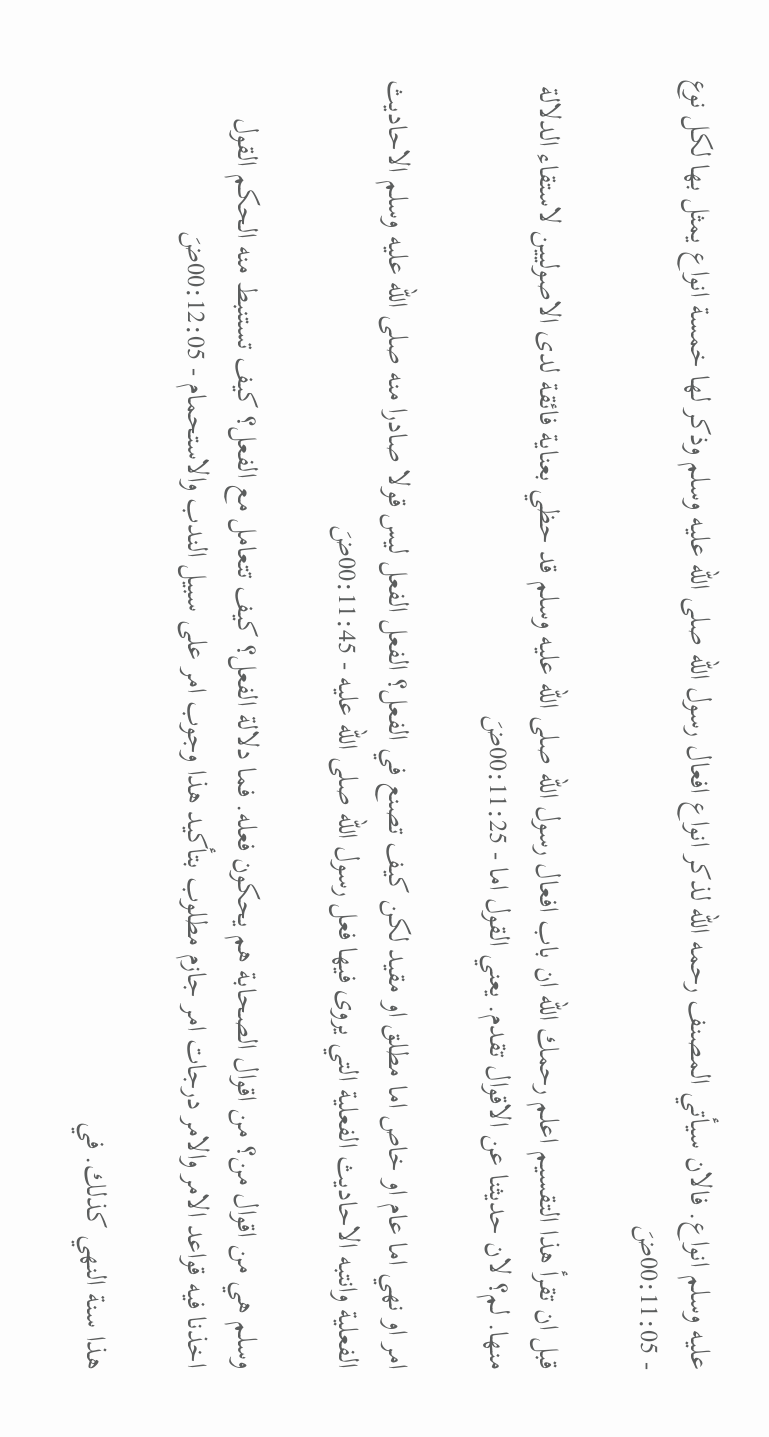عليه وسلم انواع. فالان سيأتي المصنف رحمه الله لذكر انواع افعال رسول الله صلى الله عليه وسلم وذكر لها خمسة انواع يمثل بها لكل نوع - 00:11:05ضَ

قبل ان تقرأ هذا التقسيم اعلم رحمك الله ان باب افعال رسول الله صلى الله عليه وسلم قد حظي بعناية فائقة لدى الاصوليين لاستقاء الدلالة منها. لم؟ لان حديثنا عن الاقوال تقدم. يعني القول اما - 00:11:25ضَ

امر او نهي اما عام او خاص اما مطلق او مقيد لكن كيف تصنع في الفعل؟ الفعل الفعل ليس قولا صادرا منه صلى الله عليه وسلم الاحاديث الفعلية وانتبه الاحاديث الفعلية التي يروى فيها فعل رسول الله صلى الله عليه - 00:11:45ضَ

وسلم هي من اقوال من؟ من اقوال الصحابة هم يحكون فعله. فما دلالة الفعل؟ كيف تتعامل مع الفعل؟ كيف تستنبط منه الحكم القول اخذنا فيه قواعد الامر والامر درجات امر جازم مطلوب بتأكيد هذا وجوب امر على سبيل الندب والاستحمام - 00:12:05ضَ

هذا سنة النهي كذلك. في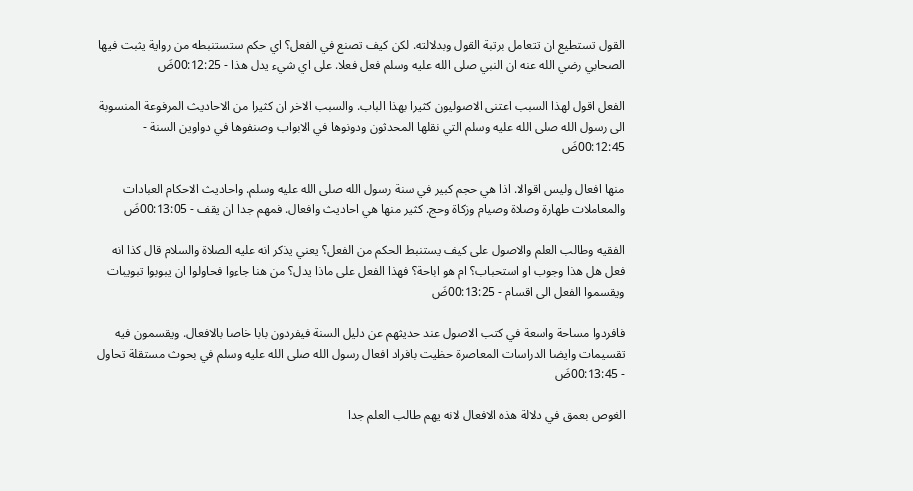القول تستطيع ان تتعامل برتبة القول وبدلالته. لكن كيف تصنع في الفعل؟ اي حكم ستستنبطه من رواية يثبت فيها الصحابي رضي الله عنه ان النبي صلى الله عليه وسلم فعل فعلا. على اي شيء يدل هذا - 00:12:25ضَ

الفعل اقول لهذا السبب اعتنى الاصوليون كثيرا بهذا الباب. والسبب الاخر ان كثيرا من الاحاديث المرفوعة المنسوبة الى رسول الله صلى الله عليه وسلم التي نقلها المحدثون ودونوها في الابواب وصنفوها في دواوين السنة - 00:12:45ضَ

منها افعال وليس اقوالا. اذا هي حجم كبير في سنة رسول الله صلى الله عليه وسلم. واحاديث الاحكام العبادات والمعاملات طهارة وصلاة وصيام وزكاة وحج. كثير منها هي احاديث وافعال. فمهم جدا ان يقف - 00:13:05ضَ

الفقيه وطالب العلم والاصول على كيف يستنبط الحكم من الفعل؟ يعني يذكر انه عليه الصلاة والسلام قال كذا انه فعل هل هذا وجوب او استحباب؟ ام هو اباحة؟ فهذا الفعل على ماذا يدل؟ من هنا جاءوا فحاولوا ان يبوبوا تبويبات ويقسموا الفعل الى اقسام - 00:13:25ضَ

فافردوا مساحة واسعة في كتب الاصول عند حديثهم عن دليل السنة فيفردون بابا خاصا بالافعال. ويقسمون فيه تقسيمات وايضا الدراسات المعاصرة حظيت بافراد افعال رسول الله صلى الله عليه وسلم في بحوث مستقلة تحاول - 00:13:45ضَ

الغوص بعمق في دلالة هذه الافعال لانه يهم طالب العلم جدا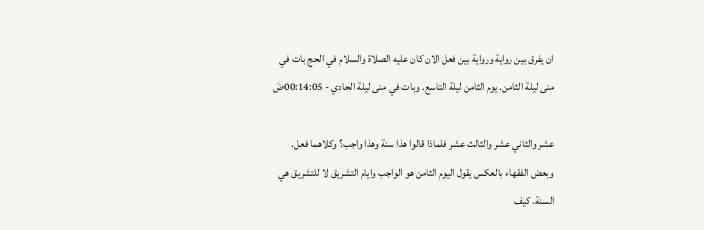ان يفرق بين رواية ورواية بين فعل الان كان عليه الصلاة والسلام في الحج بات في منى ليلة الثامن. يوم الثامن ليلة التاسع. وبات في منى ليلة الحادي - 00:14:05ضَ

عشر والثاني عشر والثالث عشر فلماذا قالوا هذا سنة وهذا واجب؟ وكلاهما فعل. وبعض الفقهاء بالعكس يقول اليوم الثامن هو الواجب وايام التشريق لا للتشريق هي السنة. كيف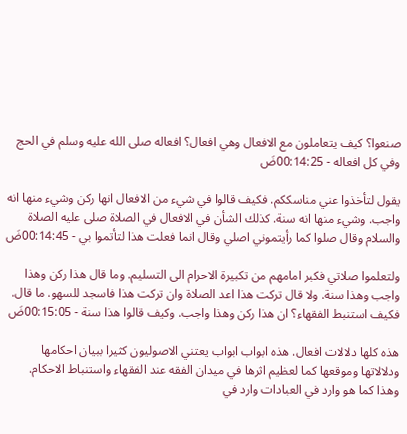صنعوا؟ كيف يتعاملون مع الافعال وهي افعال؟ افعاله صلى الله عليه وسلم في الحج وفي كل افعاله - 00:14:25ضَ

يقول لتأخذوا عني مناسككم. فكيف قالوا في شيء من الافعال انها ركن وشيء منها انه واجب. وشيء منها انه سنة. كذلك الشأن في الافعال في الصلاة صلى عليه الصلاة والسلام وقال صلوا كما رأيتموني اصلي وقال انما فعلت هذا لتأتموا بي - 00:14:45ضَ

ولتعلموا صلاتي فكبر امامهم من تكبيرة الاحرام الى التسليم. وما قال هذا ركن وهذا واجب وهذا سنة. ولا قال تركت هذا اعد الصلاة وان تركت هذا فاسجد للسهو. ما قال. فكيف استنبط الفقهاء؟ ان هذا ركن وهذا واجب. وكيف قالوا هذا سنة - 00:15:05ضَ

هذه كلها دلالات افعال. هذه ابواب ابواب يعتني الاصوليون كثيرا ببيان احكامها ودلالاتها وموقعها كما لعظيم اثرها في ميدان الفقه عند الفقهاء واستنباط الاحكام. وهذا كما هو وارد في العبادات وارد في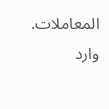المعاملات. وارد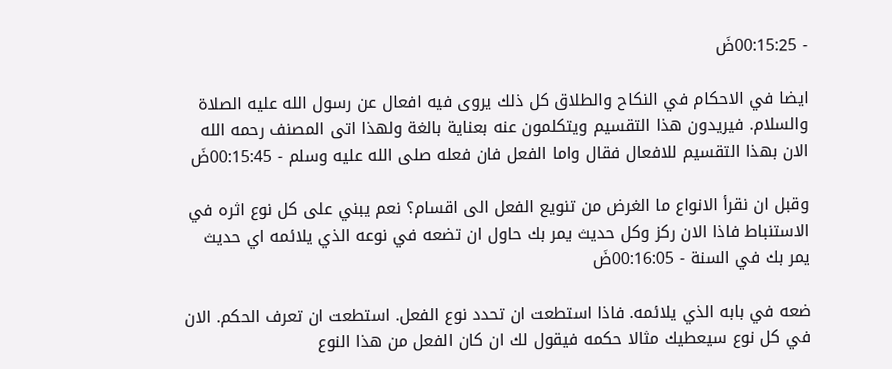- 00:15:25ضَ

ايضا في الاحكام في النكاح والطلاق كل ذلك يروى فيه افعال عن رسول الله عليه الصلاة والسلام. فيريدون هذا التقسيم ويتكلمون عنه بعناية بالغة ولهذا اتى المصنف رحمه الله الان بهذا التقسيم للافعال فقال واما الفعل فان فعله صلى الله عليه وسلم - 00:15:45ضَ

وقبل ان نقرأ الانواع ما الغرض من تنويع الفعل الى اقسام؟ نعم يبني على كل نوع اثره في الاستنباط فاذا الان ركز وكل حديث يمر بك حاول ان تضعه في نوعه الذي يلائمه اي حديث يمر بك في السنة - 00:16:05ضَ

ضعه في بابه الذي يلائمه. فاذا استطعت ان تحدد نوع الفعل. استطعت ان تعرف الحكم. الان في كل نوع سيعطيك مثالا حكمه فيقول لك ان كان الفعل من هذا النوع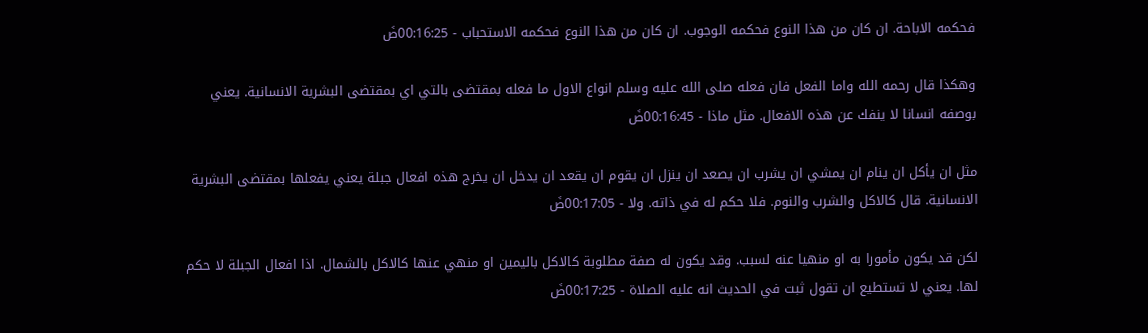فحكمه الاباحة. ان كان من هذا النوع فحكمه الوجوب. ان كان من هذا النوع فحكمه الاستحباب - 00:16:25ضَ

وهكذا قال رحمه الله واما الفعل فان فعله صلى الله عليه وسلم انواع الاول ما فعله بمقتضى بالتي اي بمقتضى البشرية الانسانية. يعني بوصفه انسانا لا ينفك عن هذه الافعال. مثل ماذا - 00:16:45ضَ

مثل ان يأكل ان ينام ان يمشي ان يشرب ان يصعد ان ينزل ان يقوم ان يقعد ان يدخل ان يخرج هذه افعال جبلة يعني يفعلها بمقتضى البشرية الانسانية. قال كالاكل والشرب والنوم. فلا حكم له في ذاته. ولا - 00:17:05ضَ

لكن قد يكون مأمورا به او منهيا عنه لسبب. وقد يكون له صفة مطلوبة كالاكل باليمين او منهي عنها كالاكل بالشمال. اذا افعال الجبلة لا حكم لها. يعني لا تستطيع ان تقول ثبت في الحديث انه عليه الصلاة - 00:17:25ضَ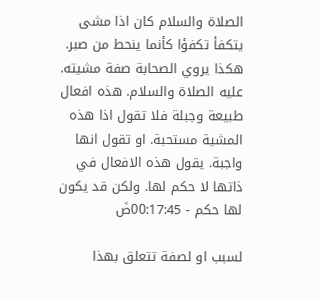الصلاة والسلام كان اذا مشى يتكفأ تكفؤا كأنما ينحط من صبر. هكذا يروي الصحابة صفة مشيته. عليه الصلاة والسلام. هذه افعال طبيعة وجبلة فلا تقول اذا هذه المشية مستحبة. او تقول انها واجبة. يقول هذه الافعال في ذاتها لا حكم لها. ولكن قد يكون لها حكم - 00:17:45ضَ

لسبب او لصفة تتعلق بهذا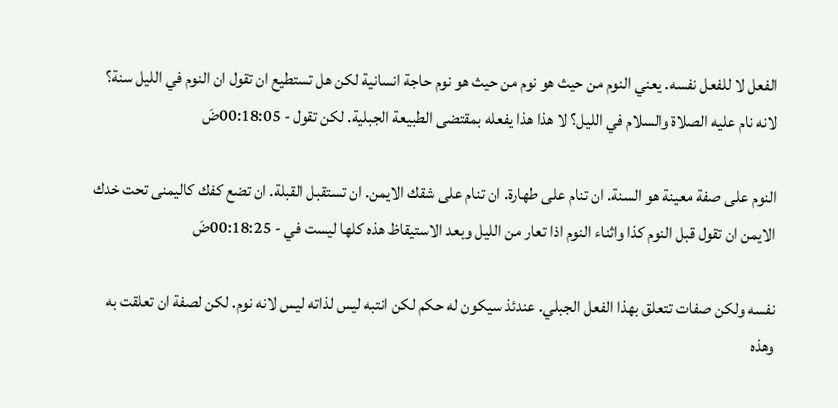الفعل لا للفعل نفسه. يعني النوم من حيث هو نوم من حيث هو نوم حاجة انسانية لكن هل تستطيع ان تقول ان النوم في الليل سنة؟ لانه نام عليه الصلاة والسلام في الليل؟ لا هذا هذا يفعله بمقتضى الطبيعة الجبلية. لكن تقول - 00:18:05ضَ

النوم على صفة معينة هو السنة. ان تنام على طهارة. ان تنام على شقك الايمن. ان تستقبل القبلة. ان تضع كفك كاليمنى تحت خدك الايمن ان تقول قبل النوم كذا واثناء النوم اذا تعار من الليل وبعد الاستيقاظ هذه كلها ليست في - 00:18:25ضَ

نفسه ولكن صفات تتعلق بهذا الفعل الجبلي. عندئذ سيكون له حكم لكن انتبه ليس لذاته ليس لانه نوم. لكن لصفة ان تعلقت به وهذه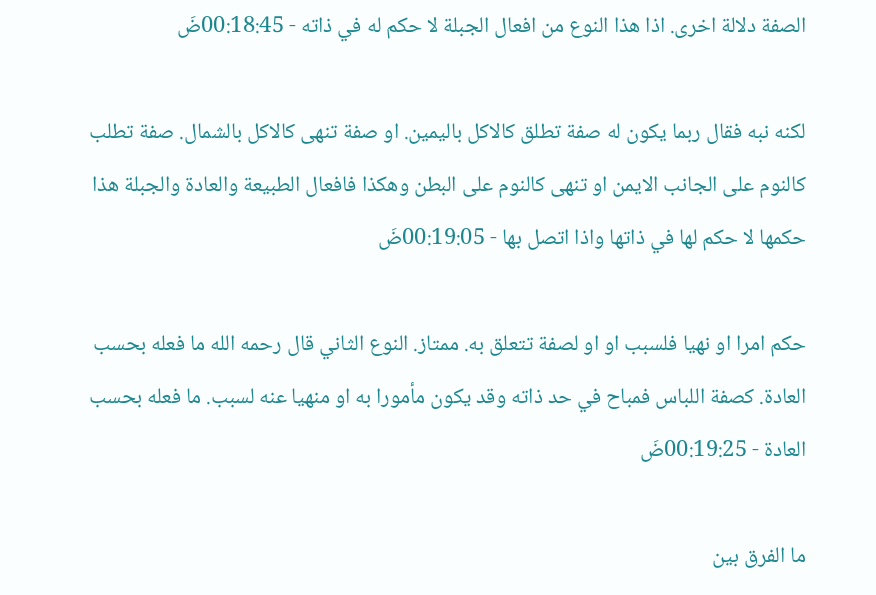الصفة دلالة اخرى. اذا هذا النوع من افعال الجبلة لا حكم له في ذاته - 00:18:45ضَ

لكنه نبه فقال ربما يكون له صفة تطلق كالاكل باليمين. او صفة تنهى كالاكل بالشمال. صفة تطلب كالنوم على الجانب الايمن او تنهى كالنوم على البطن وهكذا فافعال الطبيعة والعادة والجبلة هذا حكمها لا حكم لها في ذاتها واذا اتصل بها - 00:19:05ضَ

حكم امرا او نهيا فلسبب او او لصفة تتعلق به. ممتاز. النوع الثاني قال رحمه الله ما فعله بحسب العادة. كصفة اللباس فمباح في حد ذاته وقد يكون مأمورا به او منهيا عنه لسبب. ما فعله بحسب العادة - 00:19:25ضَ

ما الفرق بين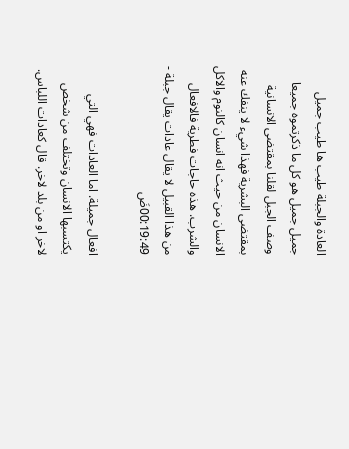العادة والجبلة طيب ها طيب جميل جميل جميل هو كل ما ذكرتموه جميعا وصف الجبل لقلنا بمقتضى الانسانية بمقتضى البشرية فهذا شيء لا ينفك عنه الانسان من حيث انه انسان كالنوم والاكل والشرب. هذه حاجات فطرية فالافعال من هذا القبيل لا يقال عادات يقال جبلة - 00:19:49ضَ

افعال جميلة. اما العادات فهي التي يكتسبها الانسان وتختلف من شخص لاخر او من بلد لاخر. قال كعادات اللباس.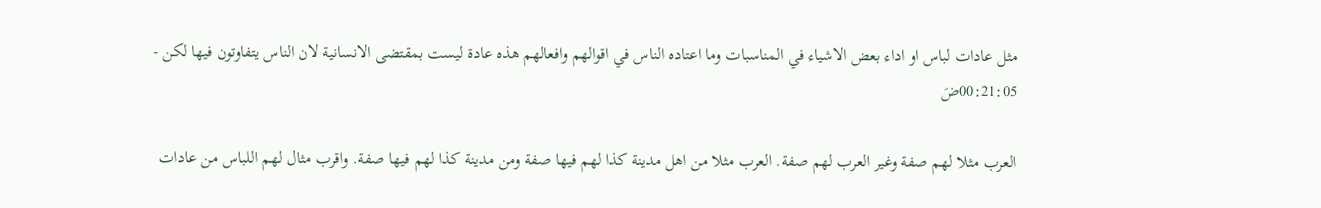مثل عادات لباس او اداء بعض الاشياء في المناسبات وما اعتاده الناس في اقوالهم وافعالهم هذه عادة ليست بمقتضى الانسانية لان الناس يتفاوتون فيها لكن - 00:21:05ضَ

العرب مثلا لهم صفة وغير العرب لهم صفة. العرب مثلا من اهل مدينة كذا لهم فيها صفة ومن مدينة كذا لهم فيها صفة. واقرب مثال لهم اللباس من عادات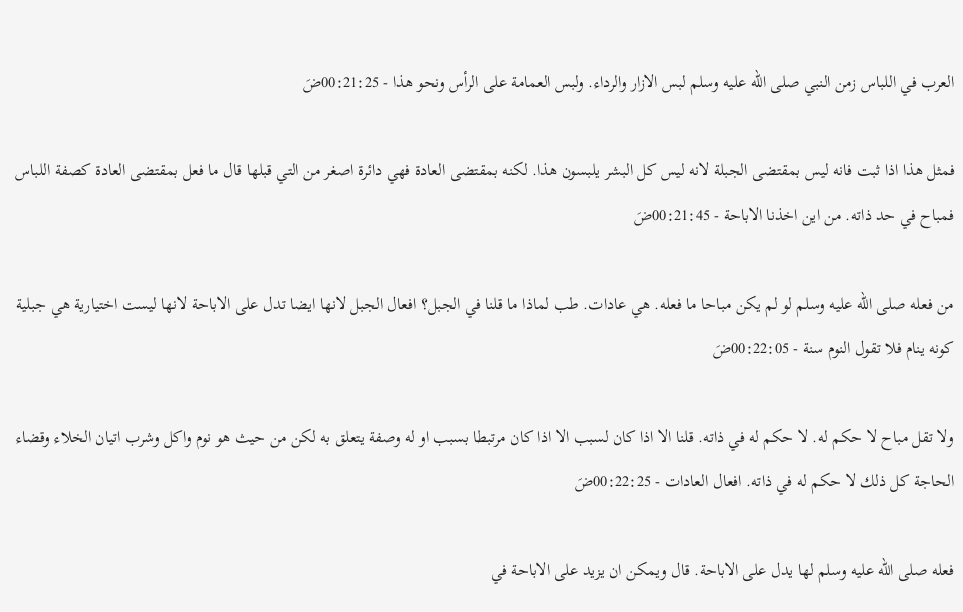العرب في اللباس زمن النبي صلى الله عليه وسلم لبس الازار والرداء. ولبس العمامة على الرأس ونحو هذا - 00:21:25ضَ

فمثل هذا اذا ثبت فانه ليس بمقتضى الجبلة لانه ليس كل البشر يلبسون هذا. لكنه بمقتضى العادة فهي دائرة اصغر من التي قبلها قال ما فعل بمقتضى العادة كصفة اللباس فمباح في حد ذاته. من اين اخذنا الاباحة - 00:21:45ضَ

من فعله صلى الله عليه وسلم لو لم يكن مباحا ما فعله. هي عادات. طب لماذا ما قلنا في الجبل؟ افعال الجبل لانها ايضا تدل على الاباحة لانها ليست اختيارية هي جبلية كونه ينام فلا تقول النوم سنة - 00:22:05ضَ

ولا تقل مباح لا حكم له. لا حكم له في ذاته. قلنا الا اذا كان لسبب الا اذا كان مرتبطا بسبب او له وصفة يتعلق به لكن من حيث هو نوم واكل وشرب اتيان الخلاء وقضاء الحاجة كل ذلك لا حكم له في ذاته. افعال العادات - 00:22:25ضَ

فعله صلى الله عليه وسلم لها يدل على الاباحة. قال ويمكن ان يزيد على الاباحة في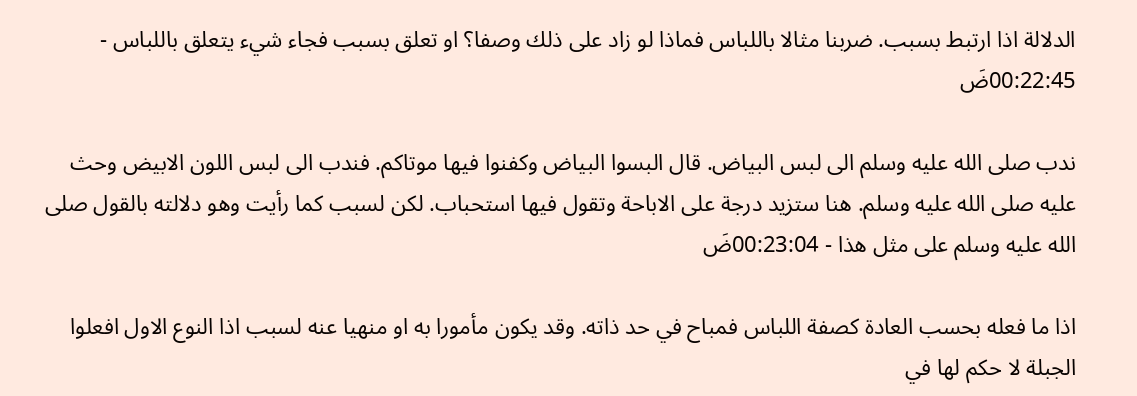الدلالة اذا ارتبط بسبب. ضربنا مثالا باللباس فماذا لو زاد على ذلك وصفا؟ او تعلق بسبب فجاء شيء يتعلق باللباس - 00:22:45ضَ

ندب صلى الله عليه وسلم الى لبس البياض. قال البسوا البياض وكفنوا فيها موتاكم. فندب الى لبس اللون الابيض وحث عليه صلى الله عليه وسلم. هنا ستزيد درجة على الاباحة وتقول فيها استحباب. لكن لسبب كما رأيت وهو دلالته بالقول صلى الله عليه وسلم على مثل هذا - 00:23:04ضَ

اذا ما فعله بحسب العادة كصفة اللباس فمباح في حد ذاته. وقد يكون مأمورا به او منهيا عنه لسبب اذا النوع الاول افعلوا الجبلة لا حكم لها في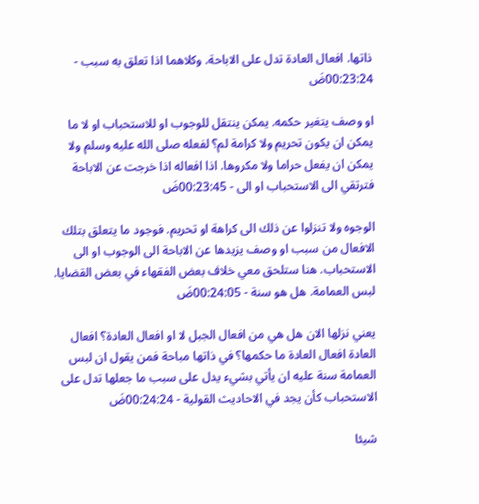ذاتها. افعال العادة تدل على الاباحة. وكلاهما اذا تعلق به سبب - 00:23:24ضَ

او وصف يتغير حكمه. يمكن ينتقل للوجوب او للاستحباب او لا ما يمكن ان يكون تحريم ولا كرامة لم؟ لفعله صلى الله عليه وسلم ولا يمكن ان يفعل حراما ولا مكروها. اذا افعاله اذا خرجت عن الاباحة فترتقي الى الاستحباب او الى - 00:23:45ضَ

الوجوه ولا تنزلوا عن ذلك الى كراهة او تحريم. فوجود ما يتعلق بتلك الافعال من سبب او وصف يزيدها عن الاباحة الى الوجوب او الى الاستحباب. هنا ستلحق معي خلاف بعض الفقهاء في بعض القضايا. لبس العمامة. هل هو سنة - 00:24:05ضَ

يعني نزلها الان هل هي من افعال الجبل لا او افعال العادة؟ افعال العادة افعال العادة ما حكمها؟ في ذاتها مباحة فمن يقول ان لبس العمامة سنة عليه ان يأتي بشيء يدل على سبب ما جعلها تدل على الاستحباب كأن يجد في الاحاديث القولية - 00:24:24ضَ

شيئا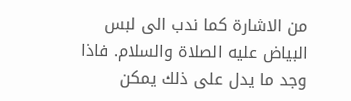من الاشارة كما ندب الى لبس البياض عليه الصلاة والسلام. فاذا وجد ما يدل على ذلك يمكن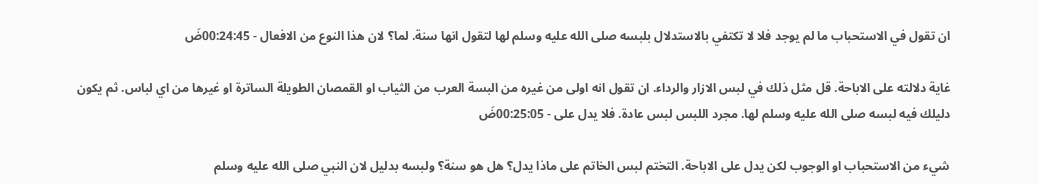ان تقول في الاستحباب ما لم يوجد فلا لا تكتفي بالاستدلال بلبسه صلى الله عليه وسلم لها لتقول انها سنة. لما؟ لان هذا النوع من الافعال - 00:24:45ضَ

غاية دلالته على الاباحة. قل مثل ذلك في لبس الازار والرداء. ان تقول انه اولى من غيره من البسة العرب من الثياب او القمصان الطويلة الساترة او غيرها من اي لباس. ثم يكون دليلك فيه لبسه صلى الله عليه وسلم لها. مجرد اللبس لبس عادة. فلا يدل على - 00:25:05ضَ

شيء من الاستحباب او الوجوب لكن يدل على الاباحة. التختم لبس الخاتم على ماذا يدل؟ هل هو سنة؟ ولبسه بدليل لان النبي صلى الله عليه وسلم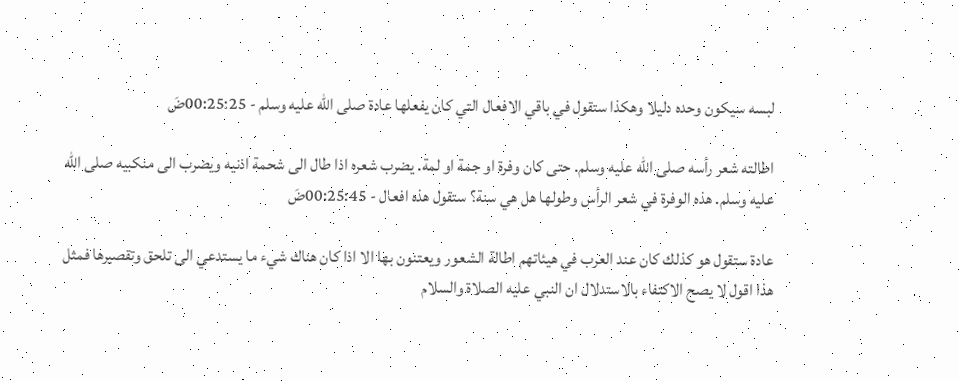لبسه سيكون وحده دليلا وهكذا ستقول في باقي الافعال التي كان يفعلها عادة صلى الله عليه وسلم - 00:25:25ضَ

اطالته شعر رأسه صلى الله عليه وسلم. حتى كان وفرة او جمة او لمة. يضرب شعره اذا طال الى شحمة اذنيه ويضرب الى منكبيه صلى الله عليه وسلم. هذه الوفرة في شعر الرأس وطولها هل هي سنة؟ ستقول هذه افعال - 00:25:45ضَ

عادة ستقول هو كذلك كان عند العرب في هيئاتهم اطالة الشعور ويعتنون بها الا اذا كان هناك شيء ما يستدعي الى تلحق وتقصيرها فمثل هذا اقول لا يصح الاكتفاء بالاستدلال ان النبي عليه الصلاة والسلام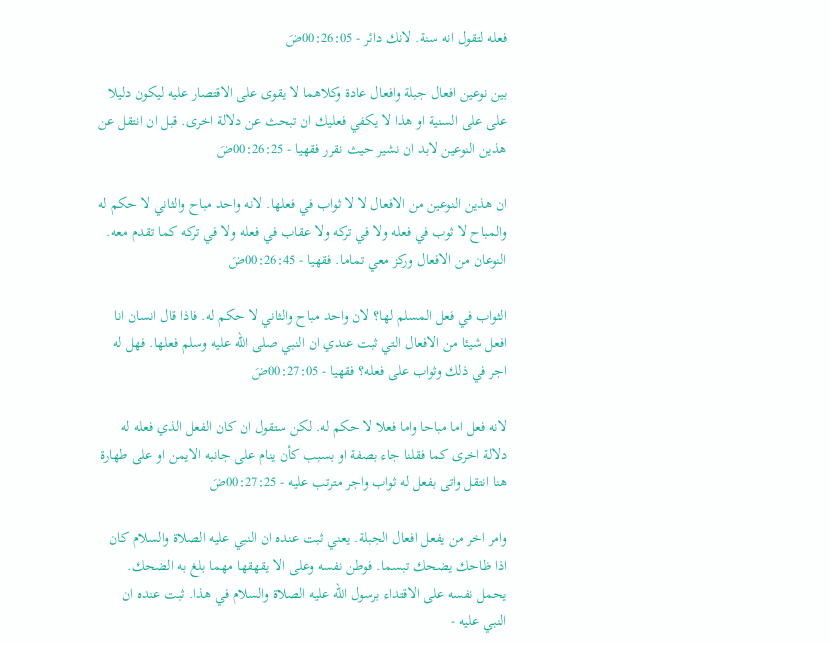فعله لتقول انه سنة. لانك دائر - 00:26:05ضَ

بين نوعين افعال جبلة وافعال عادة وكلاهما لا يقوى على الاقتصار عليه ليكون دليلا على على السنية او هذا لا يكفي فعليك ان تبحث عن دلالة اخرى. قبل ان انتقل عن هذين النوعين لابد ان نشير حيث نقرر فقهيا - 00:26:25ضَ

ان هذين النوعين من الافعال لا لا ثواب في فعلها. لانه واحد مباح والثاني لا حكم له والمباح لا ثوب في فعله ولا في تركه ولا عقاب في فعله ولا في تركه كما تقدم معه. النوعان من الافعال وركز معي تماما. فقهيا - 00:26:45ضَ

الثواب في فعل المسلم لها؟ لان واحد مباح والثاني لا حكم له. فاذا قال انسان انا افعل شيئا من الافعال التي ثبت عندي ان النبي صلى الله عليه وسلم فعلها. فهل له اجر في ذلك وثواب على فعله؟ فقهيا - 00:27:05ضَ

لانه فعل اما مباحا واما فعلا لا حكم له. لكن ستقول ان كان الفعل الذي فعله له دلالة اخرى كما فقلنا جاء بصفة او بسبب كأن ينام على جانبه الايمن او على طهارة هنا انتقل واتى بفعل له ثواب واجر مترتب عليه - 00:27:25ضَ

وامر اخر من يفعل افعال الجبلة. يعني ثبت عنده ان النبي عليه الصلاة والسلام كان اذا ظاحك يضحك تبسما. فوطن نفسه وعلى الا يقهقها مهما بلغ به الضحك. يحمل نفسه على الاقتداء برسول الله عليه الصلاة والسلام في هذا. ثبت عنده ان النبي عليه -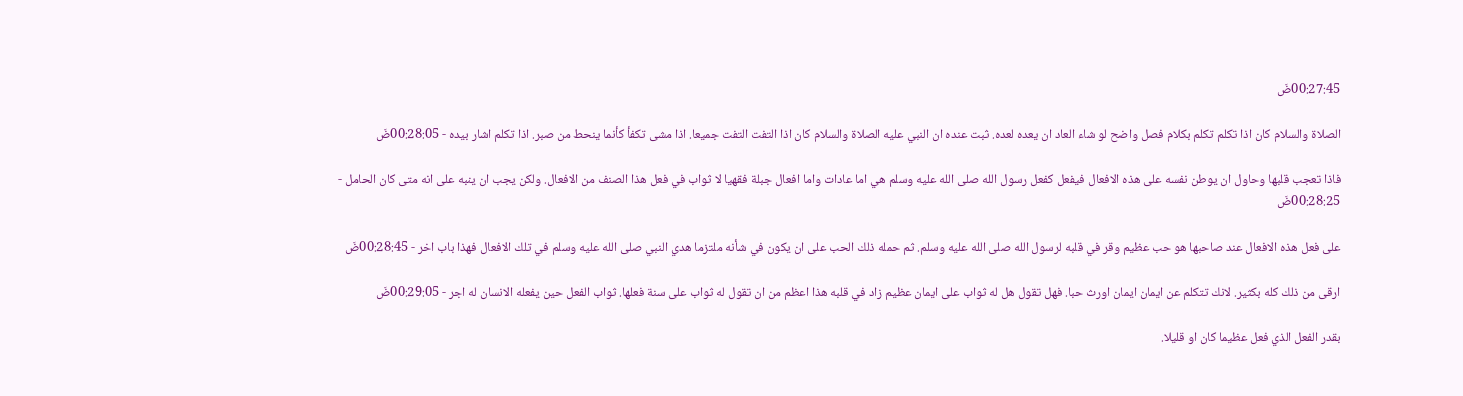00:27:45ضَ

الصلاة والسلام كان اذا تكلم تكلم بكلام فصل واضح لو شاء العاد ان يعده لعده. ثبت عنده ان النبي عليه الصلاة والسلام كان اذا التفت التفت جميعا. اذا مشى تكفأ كأنما ينحط من صبر. اذا تكلم اشار بيده - 00:28:05ضَ

فاذا تعجب قلبها وحاول ان يوطن نفسه على هذه الافعال فيفعل كفعل رسول الله صلى الله عليه وسلم هي اما عادات واما افعال جبلة فقهيا لا ثواب في فعل هذا الصنف من الافعال. ولكن يجب ان ينبه على انه متى كان الحامل - 00:28:25ضَ

على فعل هذه الافعال عند صاحبها هو حب عظيم وقر في قلبه لرسول الله صلى الله عليه وسلم. ثم حمله ذلك الحب على ان يكون في شأنه ملتزما هدي النبي صلى الله عليه وسلم في تلك الافعال فهذا باب اخر - 00:28:45ضَ

ارقى من ذلك كله بكثير. لانك تتكلم عن ايمان ايمان اورث حبا. فهل تقول هل له ثواب على ايمان عظيم زاد في قلبه هذا اعظم من ان تقول له ثواب على سنة فعلها. ثواب الفعل حين يفعله الانسان له اجر - 00:29:05ضَ

بقدر الفعل الذي فعل عظيما كان او قليلا.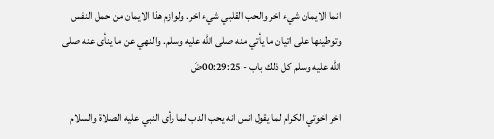انما الايمان شيء اخر والحب القلبي شيء اخر. ولوازم هذا الايمان من حمل النفس وتوطينها على اتيان ما يأتي منه صلى الله عليه وسلم. والنهي عن ما ينأى عنه صلى الله عليه وسلم كل ذلك باب - 00:29:25ضَ

اخر اخوتي الكرام لما يقول انس انه يحب الدب لما رأى النبي عليه الصلاة والسلام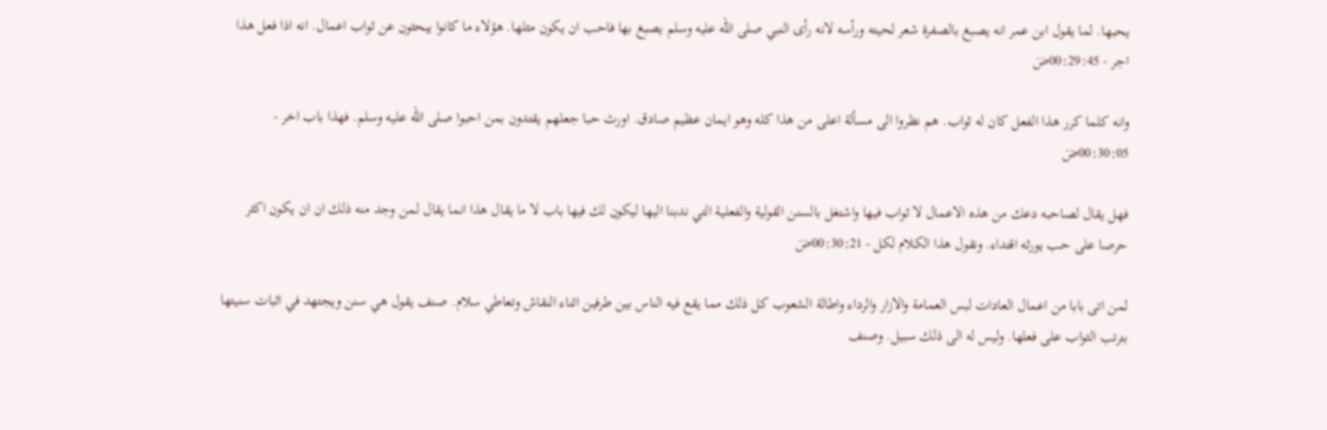يحبها. لما يقول ابن عمر انه يصبغ بالصفرة شعر لحيته ورأسه لانه رأى النبي صلى الله عليه وسلم يصبغ بها فاحب ان يكون مثلها. هؤلاء ما كانوا يبحثون عن ثواب اعمال. انه اذا فعل هذا اجر - 00:29:45ضَ

وانه كلما كرر هذا الفعل كان له ثواب. هم نظروا الى مسألة اعلى من هذا كله وهو ايمان عظيم صادق. اورث حبا جعلهم يقتدون بمن احبوا صلى الله عليه وسلم. فهذا باب اخر - 00:30:05ضَ

فهل يقال لصاحبه دعك من هذه الاعمال لا ثواب فيها واشتغل بالسنن القولية والفعلية التي ندبنا اليها ليكون لك فيها باب لا ما يقال هذا انما يقال لمن وجد منه ذلك ان ان يكون اكثر حرصا على حب يورثه اقتداء. ونقول هذا الكلام لكل - 00:30:21ضَ

لمن اتى بابا من اعمال العادات لبس العمامة والازار والرداء واطالة الشعوب كل ذلك مما يقع فيه الناس بين طرفين اثناء النقاش وتعاطي سلام. صنف يقول هي سنن ويجتهد في اثبات سنيتها بترتب الثواب على فعلها. وليس له الى ذلك سبيل. وصنف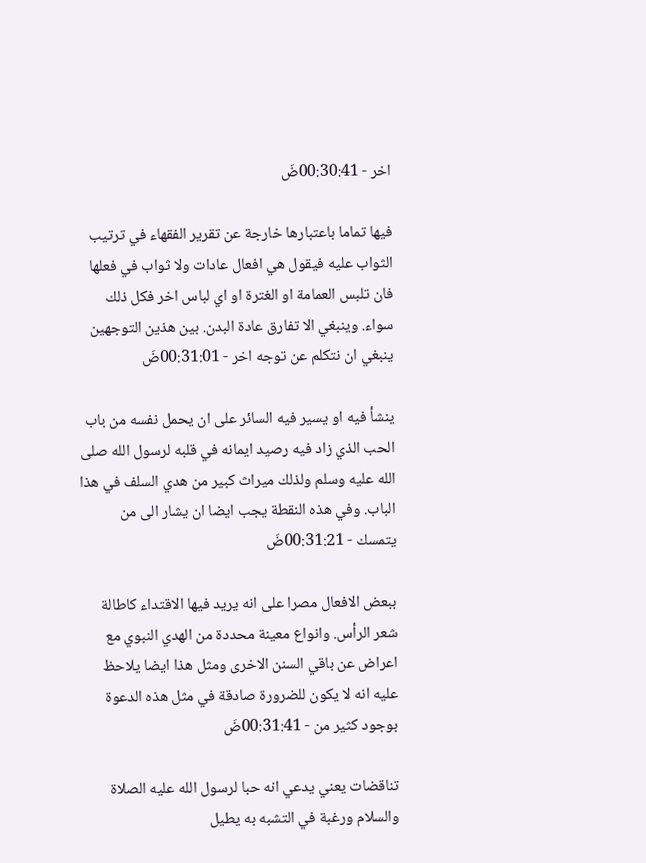اخر - 00:30:41ضَ

فيها تماما باعتبارها خارجة عن تقرير الفقهاء في ترتيب الثواب عليه فيقول هي افعال عادات ولا ثواب في فعلها فان تلبس العمامة او الغترة او اي لباس اخر فكل ذلك سواء. وينبغي الا تفارق عادة البدن. بين هذين التوجهين ينبغي ان نتكلم عن توجه اخر - 00:31:01ضَ

ينشأ فيه او يسير فيه السائر على ان يحمل نفسه من باب الحب الذي زاد فيه رصيد ايمانه في قلبه لرسول الله صلى الله عليه وسلم ولذلك ميراث كبير من هدي السلف في هذا الباب. وفي هذه النقطة يجب ايضا ان يشار الى من يتمسك - 00:31:21ضَ

ببعض الافعال مصرا على انه يريد فيها الاقتداء كاطالة شعر الرأس. وانواع معينة محددة من الهدي النبوي مع اعراض عن باقي السنن الاخرى ومثل هذا ايضا يلاحظ عليه انه لا يكون للضرورة صادقة في مثل هذه الدعوة بوجود كثير من - 00:31:41ضَ

تناقضات يعني يدعي انه حبا لرسول الله عليه الصلاة والسلام ورغبة في التشبه به يطيل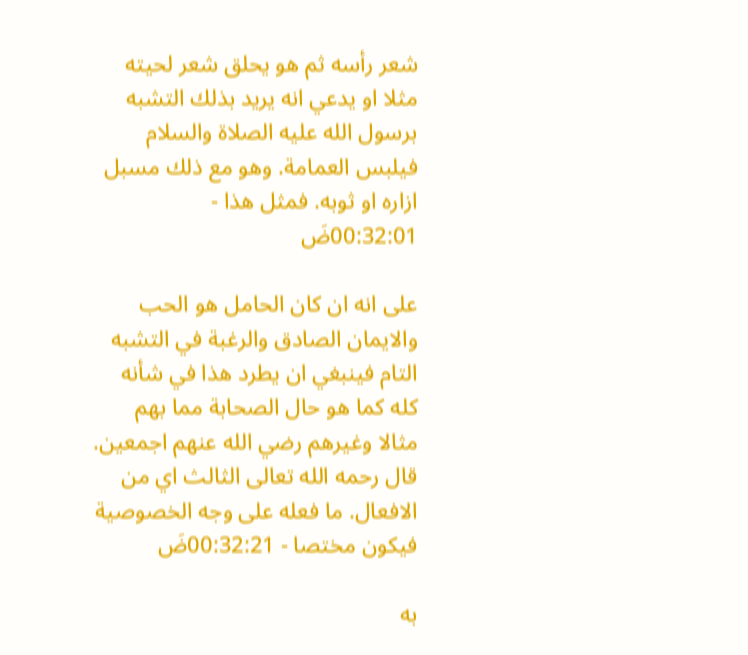شعر رأسه ثم هو يحلق شعر لحيته مثلا او يدعي انه يريد بذلك التشبه برسول الله عليه الصلاة والسلام فيلبس العمامة. وهو مع ذلك مسبل ازاره او ثوبه. فمثل هذا - 00:32:01ضَ

على انه ان كان الحامل هو الحب والايمان الصادق والرغبة في التشبه التام فينبغي ان يطرد هذا في شأنه كله كما هو حال الصحابة مما بهم مثالا وغيرهم رضي الله عنهم اجمعين. قال رحمه الله تعالى الثالث اي من الافعال. ما فعله على وجه الخصوصية فيكون مختصا - 00:32:21ضَ

به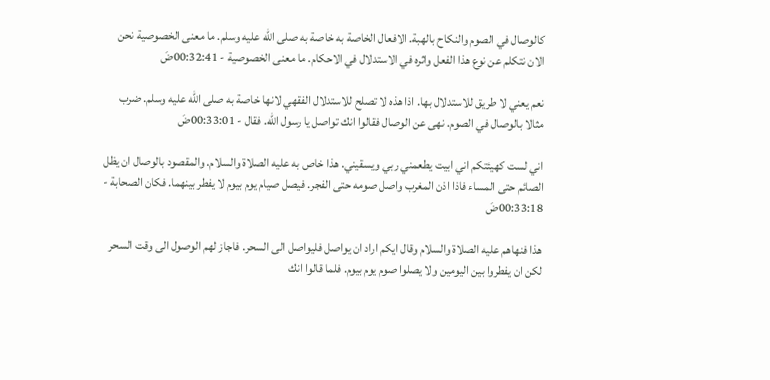كالوصال في الصوم والنكاح بالهبة. الافعال الخاصة به خاصة به صلى الله عليه وسلم. ما معنى الخصوصية نحن الان نتكلم عن نوع هذا الفعل واثره في الاستدلال في الاحكام. ما معنى الخصوصية - 00:32:41ضَ

نعم يعني لا طريق للاستدلال بها. اذا هذه لا تصلح للاستدلال الفقهي لانها خاصة به صلى الله عليه وسلم. ضرب مثالا بالوصال في الصوم. نهى عن الوصال فقالوا انك تواصل يا رسول الله. فقال - 00:33:01ضَ

اني لست كهيئتكم اني ابيت يطعمني ربي ويسقيني. هذا خاص به عليه الصلاة والسلام. والمقصود بالوصال ان يظل الصائم حتى المساء فاذا اذن المغرب واصل صومه حتى الفجر. فيصل صيام يوم بيوم لا يفطر بينهما. فكان الصحابة - 00:33:18ضَ

هذا فنهاهم عليه الصلاة والسلام وقال ايكم اراد ان يواصل فليواصل الى السحر. فاجاز لهم الوصول الى وقت السحر لكن ان يفطروا بين اليومين ولا يصلوا صوم يوم بيوم. فلما قالوا انك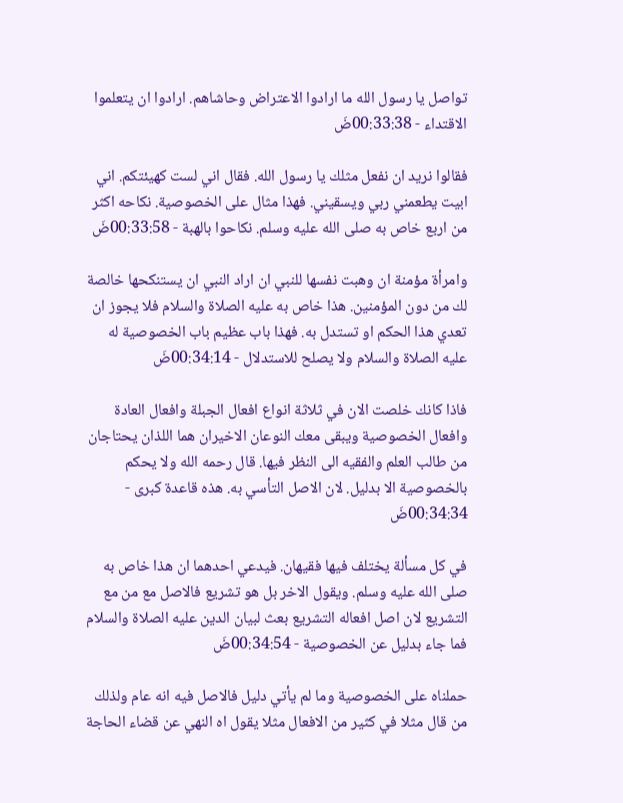تواصل يا رسول الله ما ارادوا الاعتراض وحاشاهم. ارادوا ان يتعلموا الاقتداء - 00:33:38ضَ

فقالوا نريد ان نفعل مثلك يا رسول الله. فقال اني لست كهيئتكم. اني ابيت يطعمني ربي ويسقيني. فهذا مثال على الخصوصية. نكاحه اكثر من اربع خاص به صلى الله عليه وسلم. نكاحوا بالهبة - 00:33:58ضَ

وامرأة مؤمنة ان وهبت نفسها للنبي ان اراد النبي ان يستنكحها خالصة لك من دون المؤمنين. هذا خاص به عليه الصلاة والسلام فلا يجوز ان تعدي هذا الحكم او تستدل به. فهذا باب عظيم باب الخصوصية له عليه الصلاة والسلام ولا يصلح للاستدلال - 00:34:14ضَ

فاذا كانك خلصت الان في ثلاثة انواع افعال الجبلة وافعال العادة وافعال الخصوصية ويبقى معك النوعان الاخيران هما اللذان يحتاجان من طالب العلم والفقيه الى النظر فيها. قال رحمه الله ولا يحكم بالخصوصية الا بدليل. لان الاصل التأسي به. هذه قاعدة كبرى - 00:34:34ضَ

في كل مسألة يختلف فيها فقيهان. فيدعي احدهما ان هذا خاص به صلى الله عليه وسلم. ويقول الاخر بل هو تشريع فالاصل مع من مع التشريع لان اصل افعاله التشريع بعث لبيان الدين عليه الصلاة والسلام فما جاء بدليل عن الخصوصية - 00:34:54ضَ

حملناه على الخصوصية وما لم يأتي دليل فالاصل فيه انه عام ولذلك من قال مثلا في كثير من الافعال مثلا يقول اه النهي عن قضاء الحاجة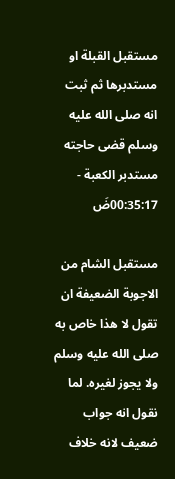مستقبل القبلة او مستدبرها ثم ثبت انه صلى الله عليه وسلم قضى حاجته مستدبر الكعبة - 00:35:17ضَ

مستقبل الشام من الاجوبة الضعيفة ان تقول لا هذا خاص به صلى الله عليه وسلم ولا يجوز لغيره. لما نقول انه جواب ضعيف لانه خلاف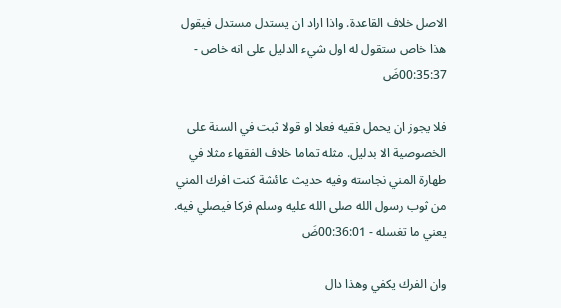الاصل خلاف القاعدة. واذا اراد ان يستدل مستدل فيقول هذا خاص ستقول له اول شيء الدليل على انه خاص - 00:35:37ضَ

فلا يجوز ان يحمل فقيه فعلا او قولا ثبت في السنة على الخصوصية الا بدليل. مثله تماما خلاف الفقهاء مثلا في طهارة المني نجاسته وفيه حديث عائشة كنت افرك المني من ثوب رسول الله صلى الله عليه وسلم فركا فيصلي فيه. يعني ما تغسله - 00:36:01ضَ

وان الفرك يكفي وهذا دال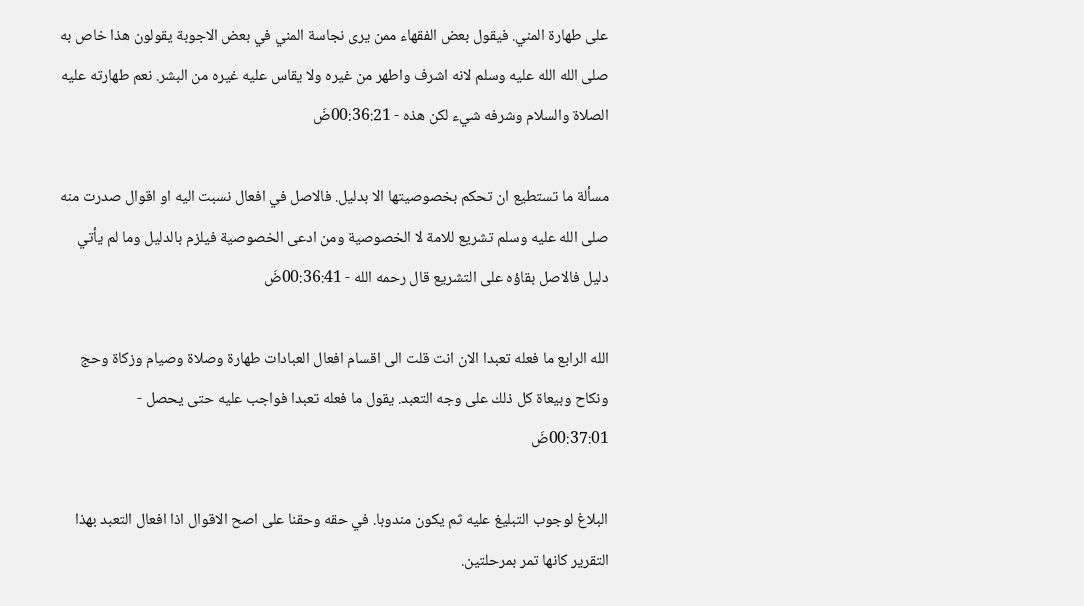على طهارة المني. فيقول بعض الفقهاء ممن يرى نجاسة المني في بعض الاجوبة يقولون هذا خاص به صلى الله الله عليه وسلم لانه اشرف واطهر من غيره ولا يقاس عليه غيره من البشر. نعم طهارته عليه الصلاة والسلام وشرفه شيء لكن هذه - 00:36:21ضَ

مسألة ما تستطيع ان تحكم بخصوصيتها الا بدليل. فالاصل في افعال نسبت اليه او اقوال صدرت منه صلى الله عليه وسلم تشريع للامة لا الخصوصية ومن ادعى الخصوصية فيلزم بالدليل وما لم يأتي دليل فالاصل بقاؤه على التشريع قال رحمه الله - 00:36:41ضَ

الله الرابع ما فعله تعبدا الان انت قلت الى اقسام افعال العبادات طهارة وصلاة وصيام وزكاة وحج ونكاح وبيعاة كل ذلك على وجه التعبد. يقول ما فعله تعبدا فواجب عليه حتى يحصل - 00:37:01ضَ

البلاغ لوجوب التبليغ عليه ثم يكون مندوبا. في حقه وحقنا على اصح الاقوال اذا افعال التعبد بهذا التقرير كانها تمر بمرحلتين.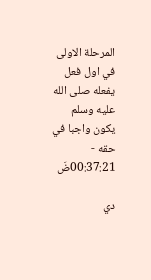المرحلة الاولى في اول فعل يفعله صلى الله عليه وسلم يكون واجبا في حقه - 00:37:21ضَ

دي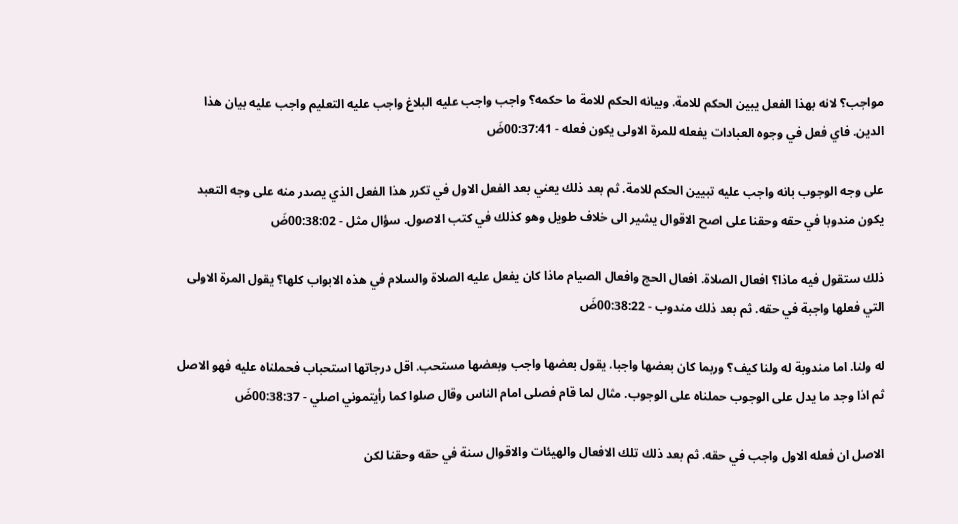مواجب؟ لانه بهذا الفعل يبين الحكم للامة. وبيانه الحكم للامة ما حكمه؟ واجب واجب عليه البلاغ واجب عليه التعليم واجب عليه بيان هذا الدين. فاي فعل في وجوه العبادات يفعله للمرة الاولى يكون فعله - 00:37:41ضَ

على وجه الوجوب بانه واجب عليه تبيين الحكم للامة. ثم بعد ذلك يعني بعد الفعل الاول في تكرر هذا الفعل الذي يصدر منه على وجه التعبد يكون مندوبا في حقه وحقنا على اصح الاقوال يشير الى خلاف طويل وهو كذلك في كتب الاصول. سؤال مثل - 00:38:02ضَ

ذلك ستقول فيه ماذا؟ افعال الصلاة. افعال الحج وافعال الصيام ماذا كان يفعل عليه الصلاة والسلام في هذه الابواب كلها؟ يقول المرة الاولى التي فعلها واجبة في حقه. ثم بعد ذلك مندوب - 00:38:22ضَ

له ولنا. اما مندوبة له ولنا كيف؟ وربما كان بعضها واجبا. يقول بعضها واجب وبعضها مستحب. اقل درجاتها استحباب فحملناه عليه فهو الاصل ثم اذا وجد ما يدل على الوجوب حملناه على الوجوب. مثال لما قام فصلى امام الناس وقال صلوا كما رأيتموني اصلي - 00:38:37ضَ

الاصل ان فعله الاول واجب في حقه. ثم بعد ذلك تلك الافعال والهيئات والاقوال سنة في حقه وحقنا لكن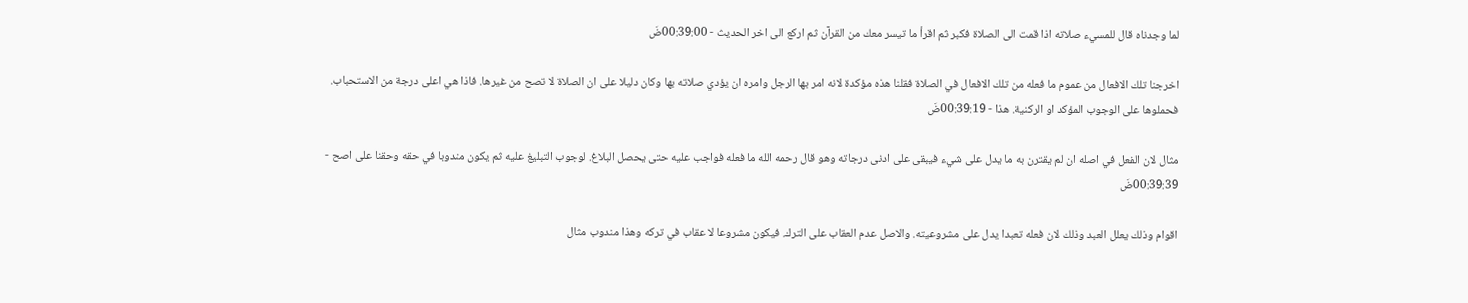لما وجدناه قال للمسيء صلاته اذا قمت الى الصلاة فكبر ثم اقرأ ما تيسر معك من القرآن ثم اركع الى اخر الحديث - 00:39:00ضَ

اخرجنا تلك الافعال من عموم ما فعله من تلك الافعال في الصلاة فقلنا هذه مؤكدة لانه امر بها الرجل وامره ان يؤدي صلاته بها وكان دليلا على ان الصلاة لا تصح من غيرها. فاذا هي اعلى درجة من الاستحباب. فحملوها على الوجوب المؤكد او الركنية. هذا - 00:39:19ضَ

مثال لان الفعل في اصله ان لم يقترن به ما يدل على شيء فيبقى على ادنى درجاته وهو قال رحمه الله ما فعله فواجب عليه حتى يحصل البلاغ. لوجوب التبليغ عليه ثم يكون مندوبا في حقه وحقنا على اصح - 00:39:39ضَ

اقوام وذلك يعلل العبد وذلك لان فعله تعبدا يدل على مشروعيته. والاصل عدم العقاب على الترك. فيكون مشروعا لا عقاب في تركه وهذا مندوب مثال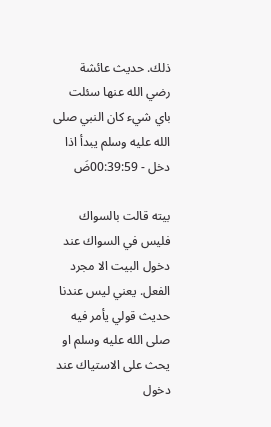ذلك. حديث عائشة رضي الله عنها سئلت باي شيء كان النبي صلى الله عليه وسلم يبدأ اذا دخل - 00:39:59ضَ

بيته قالت بالسواك فليس في السواك عند دخول البيت الا مجرد الفعل. يعني ليس عندنا حديث قولي يأمر فيه صلى الله عليه وسلم او يحث على الاستياك عند دخول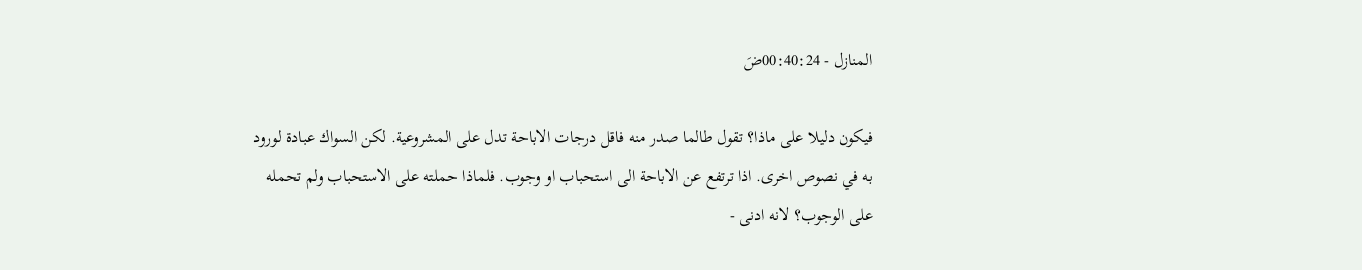المنازل - 00:40:24ضَ

فيكون دليلا على ماذا؟ تقول طالما صدر منه فاقل درجات الاباحة تدل على المشروعية. لكن السواك عبادة لورود به في نصوص اخرى. اذا ترتفع عن الاباحة الى استحباب او وجوب. فلماذا حملته على الاستحباب ولم تحمله على الوجوب؟ لانه ادنى -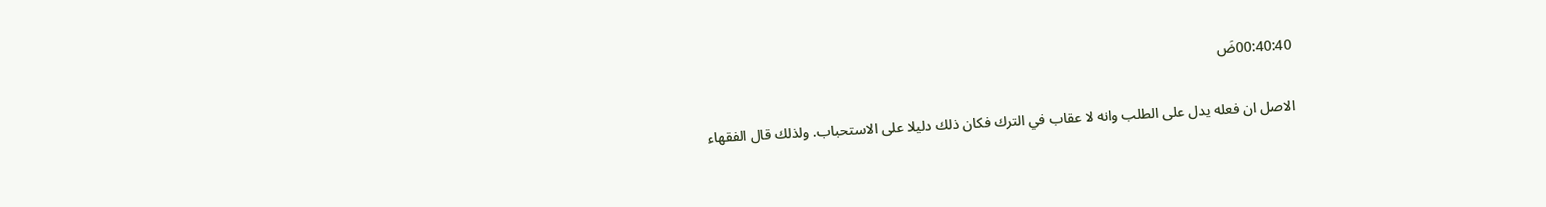00:40:40ضَ

الاصل ان فعله يدل على الطلب وانه لا عقاب في الترك فكان ذلك دليلا على الاستحباب. ولذلك قال الفقهاء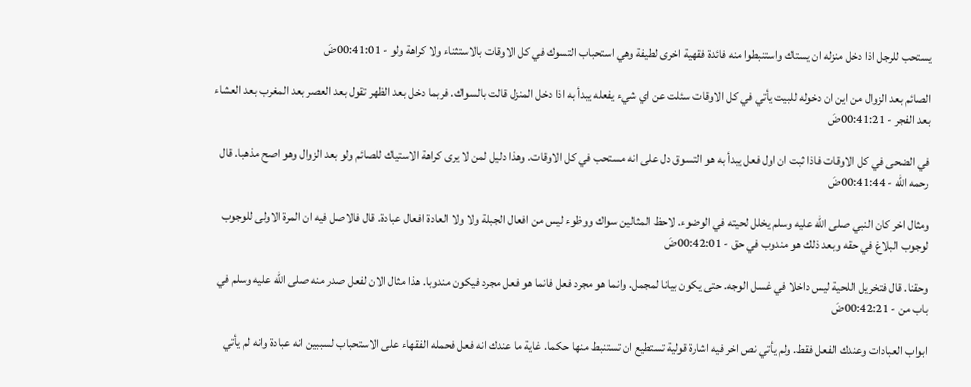يستحب للرجل اذا دخل منزله ان يستاك واستنبطوا منه فائدة فقهية اخرى لطيفة وهي استحباب التسوك في كل الاوقات بالاستثناء ولا كراهة ولو - 00:41:01ضَ

الصائم بعد الزوال من اين ان دخوله للبيت يأتي في كل الاوقات سئلت عن اي شيء يفعله يبدأ به اذا دخل المنزل قالت بالسواك. فربما دخل بعد الظهر تقول بعد العصر بعد المغرب بعد العشاء بعد الفجر - 00:41:21ضَ

في الضحى في كل الاوقات فاذا ثبت ان اول فعل يبدأ به هو التسوق دل على انه مستحب في كل الاوقات. وهذا دليل لمن لا يرى كراهة الاستياك للصائم ولو بعد الزوال وهو اصح مذهبا. قال رحمه الله - 00:41:44ضَ

ومثال اخر كان النبي صلى الله عليه وسلم يخلل لحيته في الوضوء. لاحظ المثالين سواك ووظوء ليس من افعال الجبلة ولا ولا العادة افعال عبادة. قال فالاصل فيه ان المرة الاولى للوجوب لوجوب البلاغ في حقه وبعد ذلك هو مندوب في حق - 00:42:01ضَ

وحقنا. قال فتخريل اللحية ليس داخلا في غسل الوجه. حتى يكون بيانا لمجمل. وانما هو مجرد فعل فانما هو فعل مجرد فيكون مندوبا. هذا مثال الان لفعل صدر منه صلى الله عليه وسلم في باب من - 00:42:21ضَ

ابواب العبادات وعندك الفعل فقط. ولم يأتي نص اخر فيه اشارة قولية تستطيع ان تستنبط منها حكما. غاية ما عندك انه فعل فحمله الفقهاء على الاستحباب لسببين انه عبادة وانه لم يأتي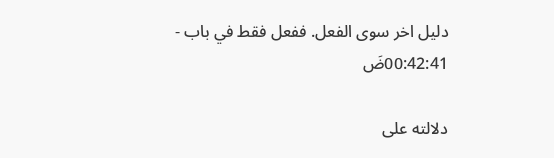دليل اخر سوى الفعل. ففعل فقط في باب - 00:42:41ضَ

دلالته على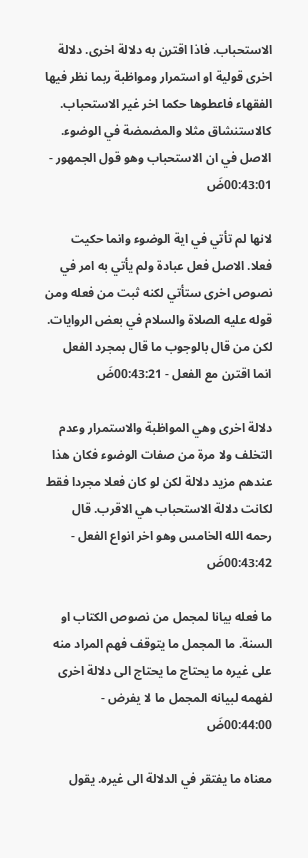الاستحباب. فاذا اقترن به دلالة اخرى. دلالة اخرى قولية او استمرار ومواظبة ربما نظر فيها الفقهاء فاعطوها حكما اخر غير الاستحباب. كالاستنشاق مثلا والمضمضة في الوضوء. الاصل في ان الاستحباب وهو قول الجمهور - 00:43:01ضَ

لانها لم تأتي في اية الوضوء وانما حكيت فعلا. الاصل فعل عبادة ولم يأتي به امر في نصوص اخرى ستأتي لكنه ثبت من فعله ومن قوله عليه الصلاة والسلام في بعض الروايات. لكن من قال بالوجوب ما قال بمجرد الفعل انما اقترن مع الفعل - 00:43:21ضَ

دلالة اخرى وهي المواظبة والاستمرار وعدم التخلف ولا مرة من صفات الوضوء فكان هذا عندهم مزيد دلالة لكن لو كان فعلا مجردا فقط لكانت دلالة الاستحباب هي الاقرب. قال رحمه الله الخامس وهو اخر انواع الفعل - 00:43:42ضَ

ما فعله بيانا لمجمل من نصوص الكتاب او السنة. ما المجمل ما يتوقف فهم المراد منه على غيره ما يحتاج ما يحتاج الى دلالة اخرى لفهمه لبيانه المجمل ما لا يفرض - 00:44:00ضَ

معناه ما يفتقر في الدلالة الى غيره. يقول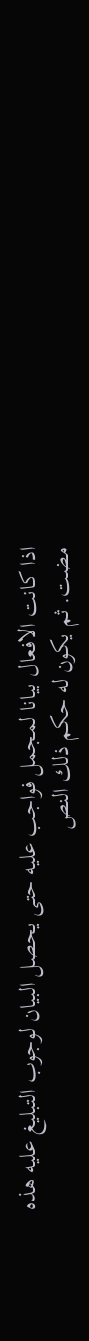اذا كانت الافعال بيانا لمجمل فواجب عليه حتى يحصل البيان لوجوب التبليغ عليه هذه مضت. ثم يكون له حكم ذلك النص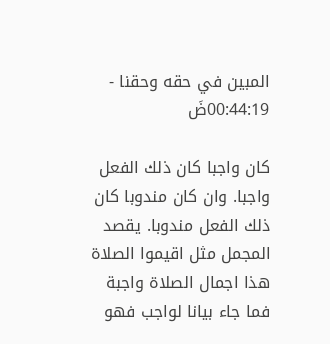المبين في حقه وحقنا - 00:44:19ضَ

كان واجبا كان ذلك الفعل واجبا. وان كان مندوبا كان ذلك الفعل مندوبا. يقصد المجمل مثل اقيموا الصلاة هذا اجمال الصلاة واجبة فما جاء بيانا لواجب فهو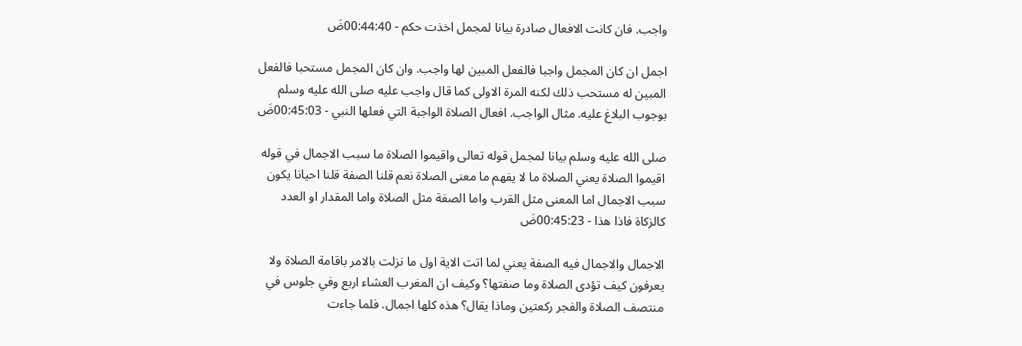واجب. فان كانت الافعال صادرة بيانا لمجمل اخذت حكم - 00:44:40ضَ

اجمل ان كان المجمل واجبا فالفعل المبين لها واجب. وان كان المجمل مستحبا فالفعل المبين له مستحب ذلك لكنه المرة الاولى كما قال واجب عليه صلى الله عليه وسلم بوجوب البلاغ عليه. مثال الواجب. افعال الصلاة الواجبة التي فعلها النبي - 00:45:03ضَ

صلى الله عليه وسلم بيانا لمجمل قوله تعالى واقيموا الصلاة ما سبب الاجمال في قوله اقيموا الصلاة يعني الصلاة ما لا يفهم ما معنى الصلاة نعم قلنا الصفة قلنا احيانا يكون سبب الاجمال اما المعنى مثل القرب واما الصفة مثل الصلاة واما المقدار او العدد كالزكاة فاذا هذا - 00:45:23ضَ

الاجمال والاجمال فيه الصفة يعني لما اتت الاية اول ما نزلت بالامر باقامة الصلاة ولا يعرفون كيف تؤدى الصلاة وما صفتها؟ وكيف ان المغرب العشاء اربع وفي جلوس في منتصف الصلاة والفجر ركعتين وماذا يقال؟ هذه كلها اجمال. فلما جاءت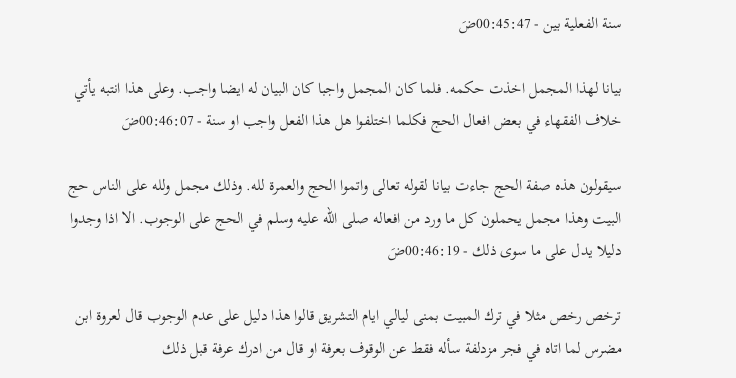سنة الفعلية بين - 00:45:47ضَ

بيانا لهذا المجمل اخذت حكمه. فلما كان المجمل واجبا كان البيان له ايضا واجب. وعلى هذا انتبه يأتي خلاف الفقهاء في بعض افعال الحج فكلما اختلفوا هل هذا الفعل واجب او سنة - 00:46:07ضَ

سيقولون هذه صفة الحج جاءت بيانا لقوله تعالى واتموا الحج والعمرة لله. وذلك مجمل ولله على الناس حج البيت وهذا مجمل يحملون كل ما ورد من افعاله صلى الله عليه وسلم في الحج على الوجوب. الا اذا وجدوا دليلا يدل على ما سوى ذلك - 00:46:19ضَ

ترخص رخص مثلا في ترك المبيت بمنى ليالي ايام التشريق قالوا هذا دليل على عدم الوجوب قال لعروة ابن مضرس لما اتاه في فجر مزدلفة سأله فقط عن الوقوف بعرفة او قال من ادرك عرفة قبل ذلك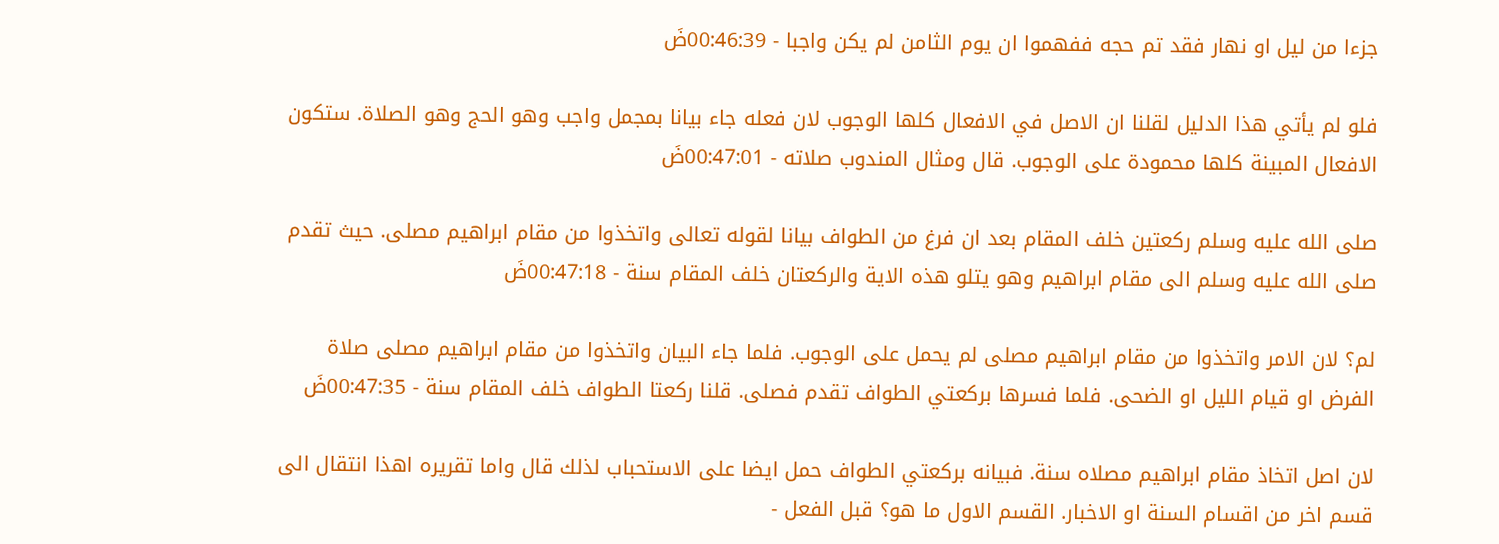جزءا من ليل او نهار فقد تم حجه ففهموا ان يوم الثامن لم يكن واجبا - 00:46:39ضَ

فلو لم يأتي هذا الدليل لقلنا ان الاصل في الافعال كلها الوجوب لان فعله جاء بيانا بمجمل واجب وهو الحج وهو الصلاة. ستكون الافعال المبينة كلها محمودة على الوجوب. قال ومثال المندوب صلاته - 00:47:01ضَ

صلى الله عليه وسلم ركعتين خلف المقام بعد ان فرغ من الطواف بيانا لقوله تعالى واتخذوا من مقام ابراهيم مصلى. حيث تقدم صلى الله عليه وسلم الى مقام ابراهيم وهو يتلو هذه الاية والركعتان خلف المقام سنة - 00:47:18ضَ

لم؟ لان الامر واتخذوا من مقام ابراهيم مصلى لم يحمل على الوجوب. فلما جاء البيان واتخذوا من مقام ابراهيم مصلى صلاة الفرض او قيام الليل او الضحى. فلما فسرها بركعتي الطواف تقدم فصلى. قلنا ركعتا الطواف خلف المقام سنة - 00:47:35ضَ

لان اصل اتخاذ مقام ابراهيم مصلاه سنة. فبيانه بركعتي الطواف حمل ايضا على الاستحباب لذلك قال واما تقريره اهذا انتقال الى قسم اخر من اقسام السنة او الاخبار. القسم الاول ما هو؟ قبل الفعل -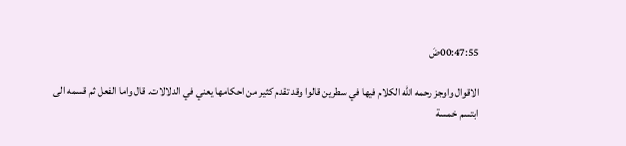00:47:55ضَ

الاقوال واوجز رحمه الله الكلام فيها في سطرين قالوا وقد تقدم كثير من احكامها يعني في الدلالات. قال واما الفعل ثم قسمه الى ابتسم خمسة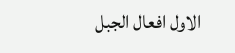الاول افعال الجبل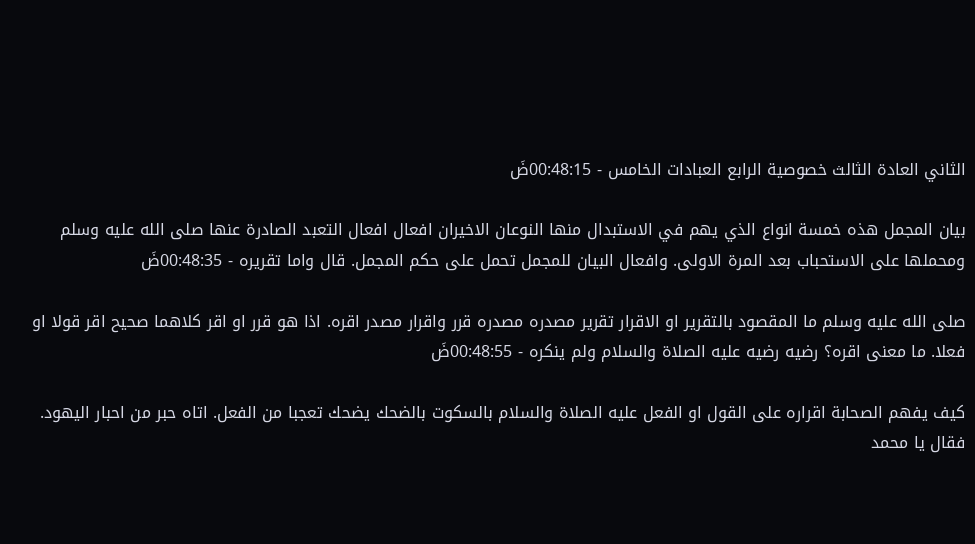الثاني العادة الثالث خصوصية الرابع العبادات الخامس - 00:48:15ضَ

بيان المجمل هذه خمسة انواع الذي يهم في الاستبدال منها النوعان الاخيران افعال افعال التعبد الصادرة عنها صلى الله عليه وسلم ومحملها على الاستحباب بعد المرة الاولى. وافعال البيان للمجمل تحمل على حكم المجمل. قال واما تقريره - 00:48:35ضَ

صلى الله عليه وسلم ما المقصود بالتقرير او الاقرار تقرير مصدره مصدره قرر واقرار مصدر اقره. اذا هو قرر او اقر كلاهما صحيح اقر قولا او فعلا. ما معنى اقره؟ رضيه رضيه عليه الصلاة والسلام ولم ينكره - 00:48:55ضَ

كيف يفهم الصحابة اقراره على القول او الفعل عليه الصلاة والسلام بالسكوت بالضحك يضحك تعجبا من الفعل. اتاه حبر من احبار اليهود. فقال يا محمد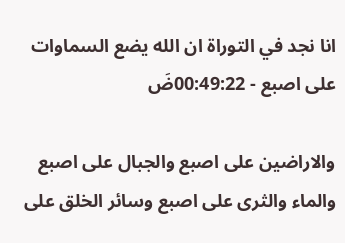انا نجد في التوراة ان الله يضع السماوات على اصبع - 00:49:22ضَ

والاراضين على اصبع والجبال على اصبع والماء والثرى على اصبع وسائر الخلق على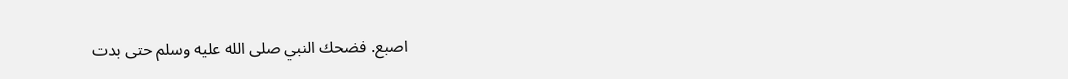اصبع. فضحك النبي صلى الله عليه وسلم حتى بدت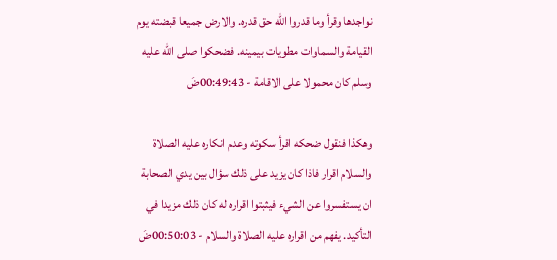نواجدها وقرأ وما قدروا الله حق قدره. والارض جميعا قبضته يوم القيامة والسماوات مطويات بيمينه. فضحكوا صلى الله عليه وسلم كان محمولا على الاقامة - 00:49:43ضَ

وهكذا فنقول ضحكه اقرأ سكوته وعدم انكاره عليه الصلاة والسلام اقرار فاذا كان يزيد على ذلك سؤال بين يدي الصحابة ان يستفسروا عن الشيء فيثبتوا اقراره له كان ذلك مزيدا في التأكيد. يفهم من اقراره عليه الصلاة والسلام - 00:50:03ضَ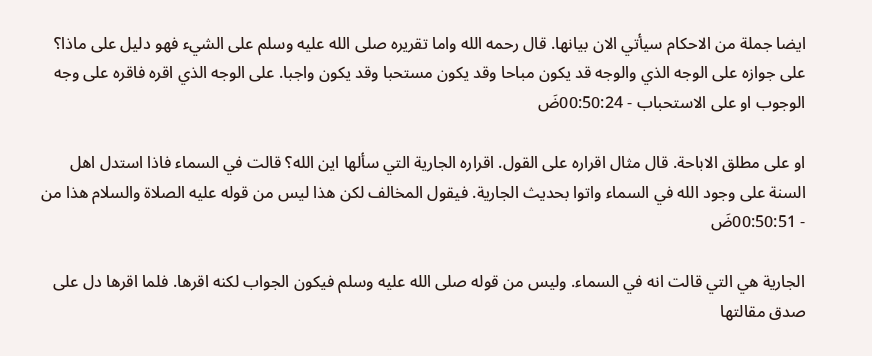ايضا جملة من الاحكام سيأتي الان بيانها. قال رحمه الله واما تقريره صلى الله عليه وسلم على الشيء فهو دليل على ماذا؟ على جوازه على الوجه الذي والوجه قد يكون مباحا وقد يكون مستحبا وقد يكون واجبا. على الوجه الذي اقره فاقره على وجه الوجوب او على الاستحباب - 00:50:24ضَ

او على مطلق الاباحة. قال مثال اقراره على القول. اقراره الجارية التي سألها اين الله؟ قالت في السماء فاذا استدل اهل السنة على وجود الله في السماء واتوا بحديث الجارية. فيقول المخالف لكن هذا ليس من قوله عليه الصلاة والسلام هذا من - 00:50:51ضَ

الجارية هي التي قالت انه في السماء. وليس من قوله صلى الله عليه وسلم فيكون الجواب لكنه اقرها. فلما اقرها دل على صدق مقالتها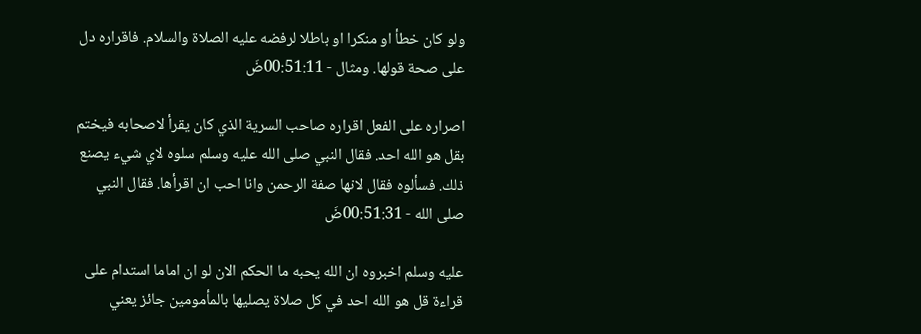ولو كان خطأ او منكرا او باطلا لرفضه عليه الصلاة والسلام. فاقراره دل على صحة قولها. ومثال - 00:51:11ضَ

اصراره على الفعل اقراره صاحب السرية الذي كان يقرأ لاصحابه فيختم بقل هو الله احد. فقال النبي صلى الله عليه وسلم سلوه لاي شيء يصنع ذلك. فسألوه فقال لانها صفة الرحمن وانا احب ان اقرأها. فقال النبي صلى الله - 00:51:31ضَ

عليه وسلم اخبروه ان الله يحبه ما الحكم الان لو ان اماما استدام على قراءة قل هو الله احد في كل صلاة يصليها بالمأمومين جائز يعني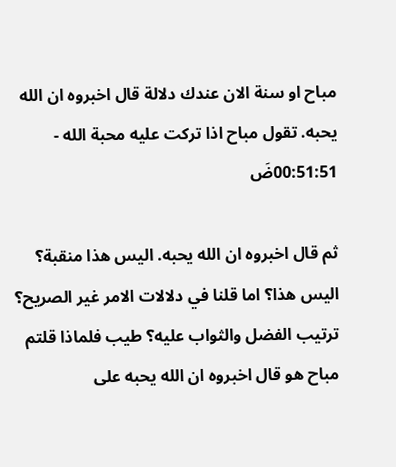مباح او سنة الان عندك دلالة قال اخبروه ان الله يحبه. تقول مباح اذا تركت عليه محبة الله - 00:51:51ضَ

ثم قال اخبروه ان الله يحبه. اليس هذا منقبة؟ اليس هذا؟ اما قلنا في دلالات الامر غير الصريح؟ ترتيب الفضل والثواب عليه؟ طيب فلماذا قلتم مباح هو قال اخبروه ان الله يحبه على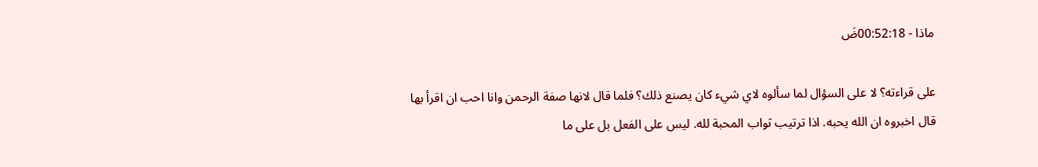ماذا - 00:52:18ضَ

على قراءته؟ لا على السؤال لما سألوه لاي شيء كان يصنع ذلك؟ فلما قال لانها صفة الرحمن وانا احب ان اقرأ بها قال اخبروه ان الله يحبه. اذا ترتيب ثواب المحبة لله. ليس على الفعل بل على ما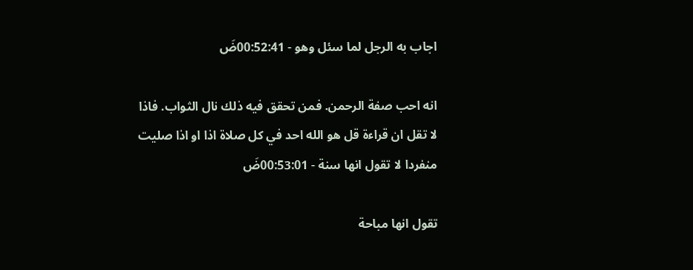اجاب به الرجل لما سئل وهو - 00:52:41ضَ

انه احب صفة الرحمن. فمن تحقق فيه ذلك نال الثواب. فاذا لا تقل ان قراءة قل هو الله احد في كل صلاة اذا او اذا صليت منفردا لا تقول انها سنة - 00:53:01ضَ

تقول انها مباحة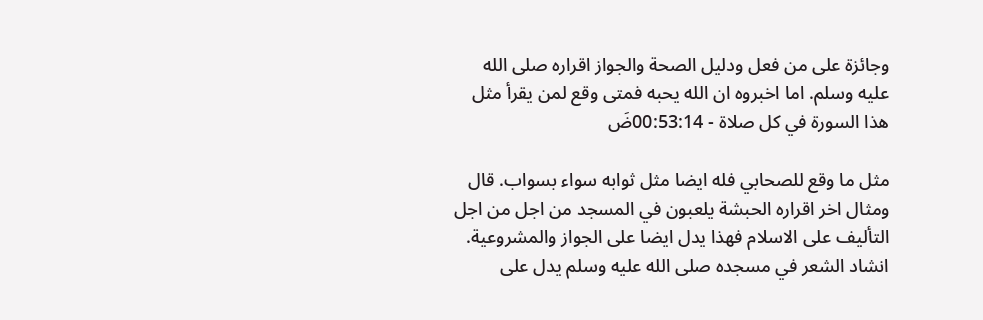وجائزة على من فعل ودليل الصحة والجواز اقراره صلى الله عليه وسلم. اما اخبروه ان الله يحبه فمتى وقع لمن يقرأ مثل هذا السورة في كل صلاة - 00:53:14ضَ

مثل ما وقع للصحابي فله ايضا مثل ثوابه سواء بسواب. قال ومثال اخر اقراره الحبشة يلعبون في المسجد من اجل من اجل التأليف على الاسلام فهذا يدل ايضا على الجواز والمشروعية. انشاد الشعر في مسجده صلى الله عليه وسلم يدل على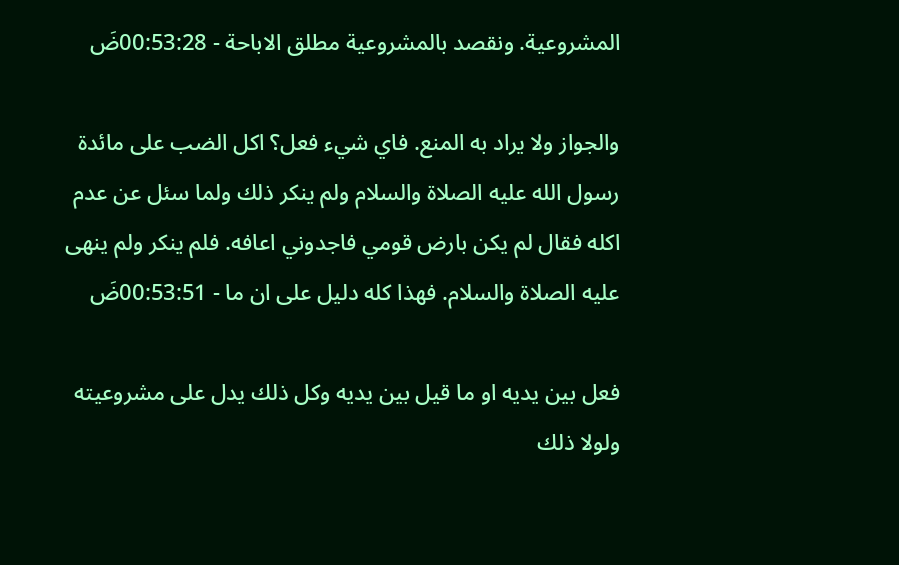المشروعية. ونقصد بالمشروعية مطلق الاباحة - 00:53:28ضَ

والجواز ولا يراد به المنع. فاي شيء فعل؟ اكل الضب على مائدة رسول الله عليه الصلاة والسلام ولم ينكر ذلك ولما سئل عن عدم اكله فقال لم يكن بارض قومي فاجدوني اعافه. فلم ينكر ولم ينهى عليه الصلاة والسلام. فهذا كله دليل على ان ما - 00:53:51ضَ

فعل بين يديه او ما قيل بين يديه وكل ذلك يدل على مشروعيته ولولا ذلك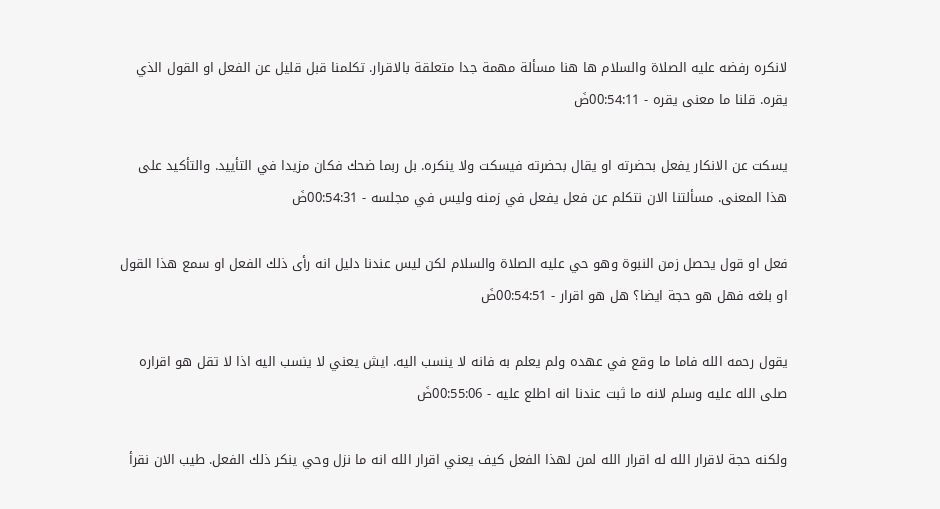لانكره رفضه عليه الصلاة والسلام ها هنا مسألة مهمة جدا متعلقة بالاقرار. تكلمنا قبل قليل عن الفعل او القول الذي يقره. قلنا ما معنى يقره - 00:54:11ضَ

يسكت عن الانكار يفعل بحضرته او يقال بحضرته فيسكت ولا ينكره. بل ربما ضحك فكان مزيدا في التأييد. والتأكيد على هذا المعنى. مسألتنا الان نتكلم عن فعل يفعل في زمنه وليس في مجلسه - 00:54:31ضَ

فعل او قول يحصل زمن النبوة وهو حي عليه الصلاة والسلام لكن ليس عندنا دليل انه رأى ذلك الفعل او سمع هذا القول او بلغه فهل هو حجة ايضا؟ هل هو اقرار - 00:54:51ضَ

يقول رحمه الله فاما ما وقع في عهده ولم يعلم به فانه لا ينسب اليه. ايش يعني لا ينسب اليه اذا لا تقل هو اقراره صلى الله عليه وسلم لانه ما ثبت عندنا انه اطلع عليه - 00:55:06ضَ

ولكنه حجة لاقرار الله له اقرار الله لمن لهذا الفعل كيف يعني اقرار الله انه ما نزل وحي ينكر ذلك الفعل. طيب الان نقرأ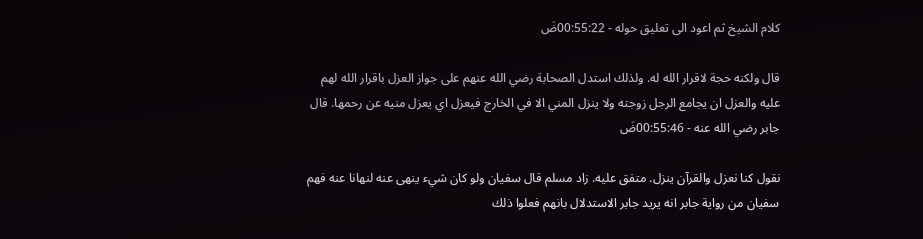كلام الشيخ ثم اعود الى تعليق حوله - 00:55:22ضَ

قال ولكنه حجة لاقرار الله له. ولذلك استدل الصحابة رضي الله عنهم على جواز العزل باقرار الله لهم عليه والعزل ان يجامع الرجل زوجته ولا ينزل المني الا في الخارج فيعزل اي يعزل منيه عن رحمها. قال جابر رضي الله عنه - 00:55:46ضَ

نقول كنا نعزل والقرآن ينزل. متفق عليه. زاد مسلم قال سفيان ولو كان شيء ينهى عنه لنهانا عنه فهم سفيان من رواية جابر انه يريد جابر الاستدلال بانهم فعلوا ذلك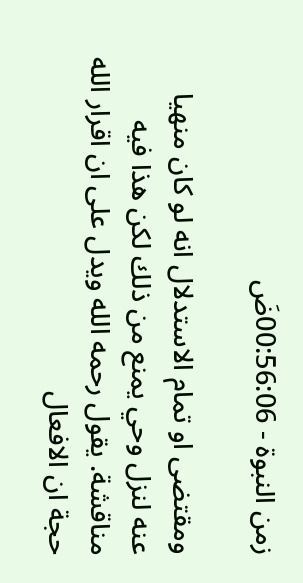زمن النبوة - 00:56:06ضَ

ومقتضى او تمام الاستدلال انه لو كان منهيا عنه لنزل وحي يمنع من ذلك لكن هذا فيه مناقشة. يقول رحمه الله ويدل على ان اقرار الله حجة ان الافعال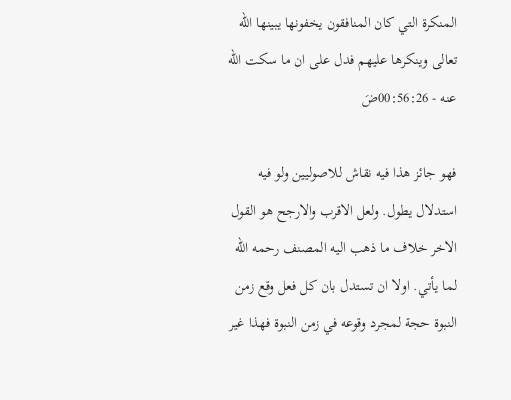المنكرة التي كان المنافقون يخفونها يبينها الله تعالى وينكرها عليهم فدل على ان ما سكت الله عنه - 00:56:26ضَ

فهو جائز هذا فيه نقاش للاصوليين ولو فيه استدلال يطول. ولعل الاقرب والارجح هو القول الاخر خلاف ما ذهب اليه المصنف رحمه الله لما يأتي. اولا ان تستدل بان كل فعل وقع زمن النبوة حجة لمجرد وقوعه في زمن النبوة فهذا غير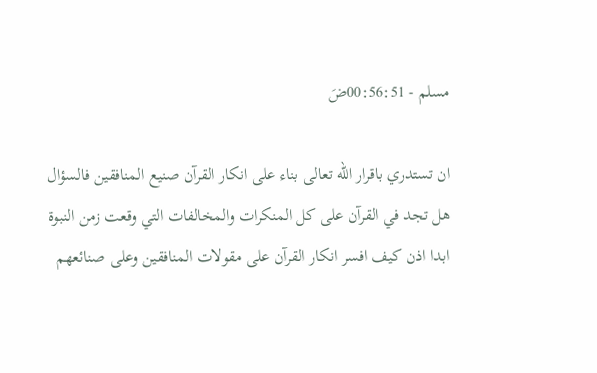مسلم - 00:56:51ضَ

ان تستدري باقرار الله تعالى بناء على انكار القرآن صنيع المنافقين فالسؤال هل تجد في القرآن على كل المنكرات والمخالفات التي وقعت زمن النبوة ابدا اذن كيف افسر انكار القرآن على مقولات المنافقين وعلى صنائعهم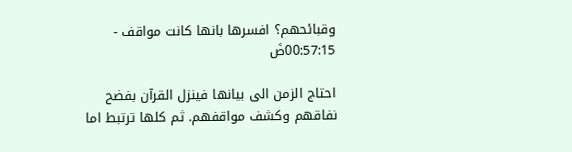وقبائحهم؟ افسرها بانها كانت مواقف - 00:57:15ضَ

احتاج الزمن الى بيانها فينزل القرآن بفضح نفاقهم وكشف مواقفهم. ثم كلها ترتبط اما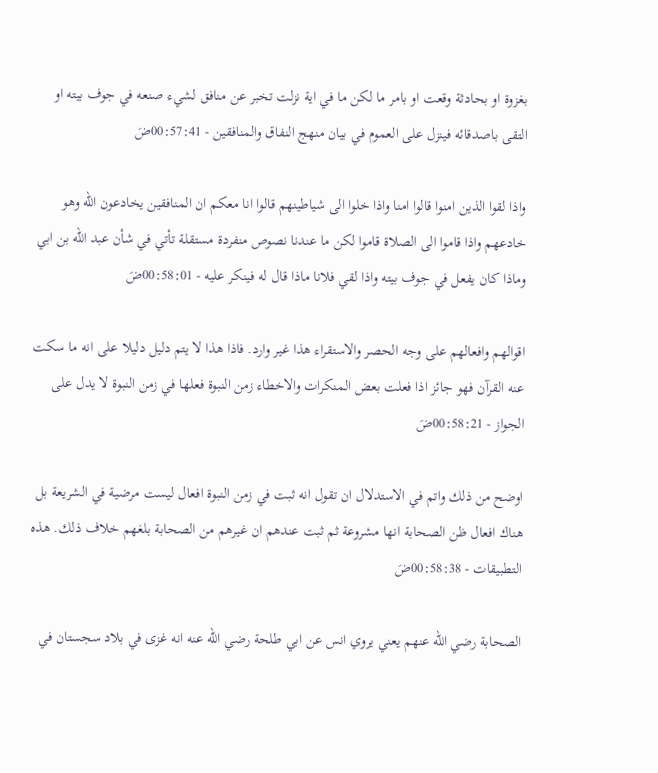بغزوة او بحادثة وقعت او بامر ما لكن ما في اية نزلت تخبر عن منافق لشيء صنعه في جوف بيته او التقى باصدقائه فينزل على العموم في بيان منهج النفاق والمنافقين - 00:57:41ضَ

واذا لقوا الذين امنوا قالوا امنا واذا خلوا الى شياطينهم قالوا انا معكم ان المنافقين يخادعون الله وهو خادعهم واذا قاموا الى الصلاة قاموا لكن ما عندنا نصوص منفردة مستقلة تأتي في شأن عبد الله بن ابي وماذا كان يفعل في جوف بيته واذا لقي فلانا ماذا قال له فينكر عليه - 00:58:01ضَ

اقوالهم وافعالهم على وجه الحصر والاستقراء هذا غير وارد. فاذا هذا لا يتم دليل دليلا على انه ما سكت عنه القرآن فهو جائز اذا فعلت بعض المنكرات والاخطاء زمن النبوة فعلها في زمن النبوة لا يدل على الجواز - 00:58:21ضَ

اوضح من ذلك واتم في الاستدلال ان تقول انه ثبت في زمن النبوة افعال ليست مرضية في الشريعة بل هناك افعال ظن الصحابة انها مشروعة ثم ثبت عندهم ان غيرهم من الصحابة بلغهم خلاف ذلك. هذه التطبيقات - 00:58:38ضَ

الصحابة رضي الله عنهم يعني يروي انس عن ابي طلحة رضي الله عنه انه غزى في بلاد سجستان في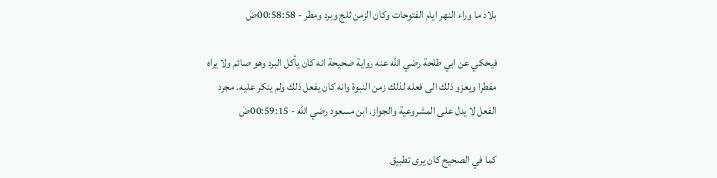بلاد ما وراء النهر ايام الفتوحات وكان الزمن ثلج وبرد ومطر - 00:58:58ضَ

فيحكي عن ابي طلحة رضي الله عنه رواية صحيحة انه كان يأكل البرد وهو صائم ولا يراه مفطرا ويعزو ذلك الى فعله لذلك زمن النبوة وانه كان يفعل ذلك ولم ينكر عليه. مجرد الفعل لا يدل على المشروعية والجواز. ابن مسعود رضي الله - 00:59:15ضَ

كما في الصحيح كان يرى تطبيق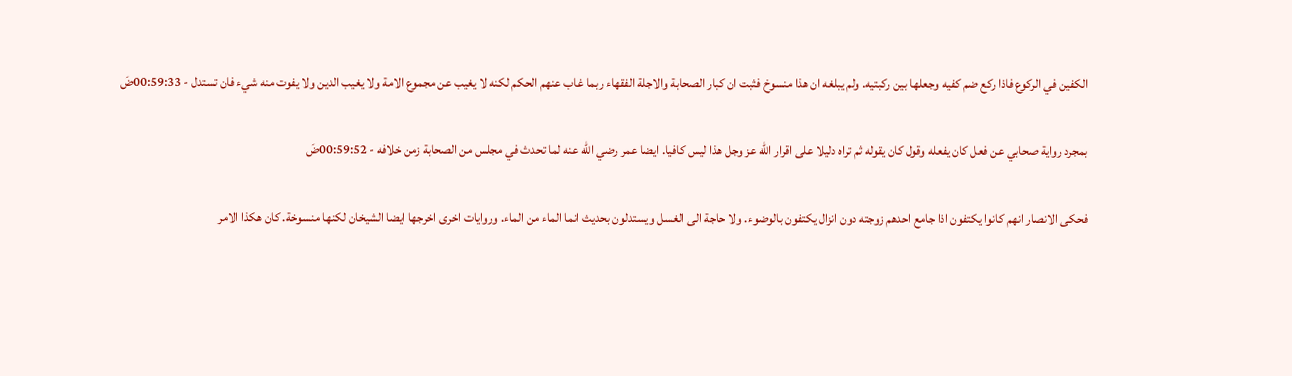الكفين في الركوع فاذا ركع ضم كفيه وجعلها بين ركبتيه. ولم يبلغه ان هذا منسوخ فثبت ان كبار الصحابة والاجلة الفقهاء ربما غاب عنهم الحكم لكنه لا يغيب عن مجموع الامة ولا يغيب الدين ولا يفوت منه شيء فان تستدل - 00:59:33ضَ

بمجرد رواية صحابي عن فعل كان يفعله وقول كان يقوله ثم تراه دليلا على اقرار الله عز وجل هذا ليس كافيا. ايضا عمر رضي الله عنه لما تحدث في مجلس من الصحابة زمن خلافه - 00:59:52ضَ

فحكى الانصار انهم كانوا يكتفون اذا جامع احدهم زوجته دون انزال يكتفون بالوضوء. ولا حاجة الى الغسل ويستدلون بحديث انما الماء من الماء. وروايات اخرى اخرجها ايضا الشيخان لكنها منسوخة. كان هكذا الامر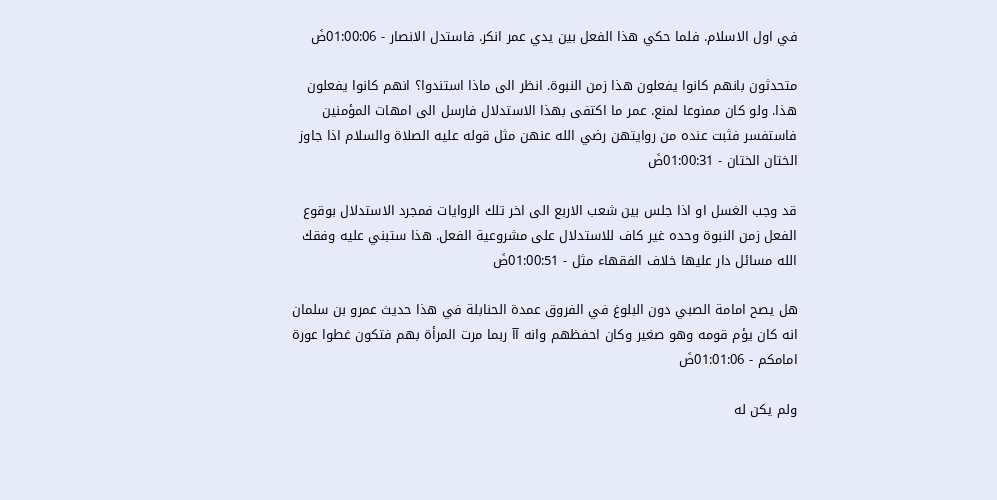في اول الاسلام. فلما حكي هذا الفعل بين يدي عمر انكر. فاستدل الانصار - 01:00:06ضَ

متحدثون بانهم كانوا يفعلون هذا زمن النبوة. انظر الى ماذا استندوا؟ انهم كانوا يفعلون هذا. ولو كان ممنوعا لمنع. عمر ما اكتفى بهذا الاستدلال فارسل الى امهات المؤمنين فاستفسر فثبت عنده من روايتهن رضي الله عنهن مثل قوله عليه الصلاة والسلام اذا جاوز الختان الختان - 01:00:31ضَ

قد وجب الغسل او اذا جلس بين شعب الاربع الى اخر تلك الروايات فمجرد الاستدلال بوقوع الفعل زمن النبوة وحده غير كاف للاستدلال على مشروعية الفعل. هذا ستبني عليه وفقك الله مسائل دار عليها خلاف الفقهاء مثل - 01:00:51ضَ

هل يصح امامة الصبي دون البلوغ في الفروق عمدة الحنابلة في هذا حديث عمرو بن سلمان انه كان يؤم قومه وهو صغير وكان احفظهم وانه آآ ربما مرت المرأة بهم فتكون غطوا عورة امامكم - 01:01:06ضَ

ولم يكن له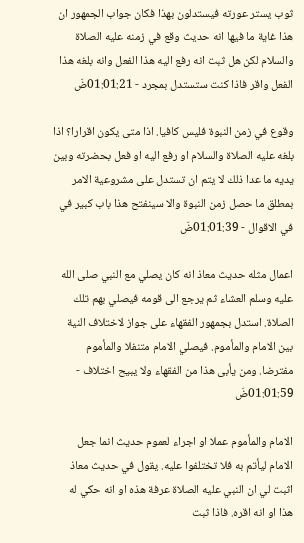ثوب يستر عورته فيستدلون بهذا فكان جواب الجمهور ان هذا غاية ما فيها انه حديث وقع في زمنه عليه الصلاة والسلام لكن هل ثبت انه رفع اليه هذا الفعل وانه بلغه هذا الفعل واقر فاذا كنت ستستدل بمجرد - 01:01:21ضَ

وقوع في زمن النبوة فليس كافيا. اذا متى يكون اقرارا؟ اذا بلغه عليه الصلاة والسلام او رفع اليه او فعل بحضرته وبين يديه ما عدا ذلك لا يتم ان تستدل على مشروعية الامر بمطلق ما حصل زمن النبوة والا سينفتح هذا باب كبير في في الاقوال - 01:01:39ضَ

اعمال مثله حديث معاذ انه كان يصلي مع النبي صلى الله عليه وسلم العشاء ثم يرجع الى قومه فيصلي بهم تلك الصلاة. استدل بجمهور الفقهاء على جواز لاختلاف النية بين الامام والمأموم. فيصلي الامام متنفلا والمأموم مفترضا. ومن يأبى هذا من الفقهاء ولا يبيح اختلاف - 01:01:59ضَ

الامام والمأموم عملا او اجراء لعموم حديث انما جعل الامام ليأتم به فلا تختلفوا عليه. يقول في حديث معاذ اثبت لي ان النبي عليه الصلاة عرفة هذه او انه حكي له هذا او انه اقره. فاذا ثبت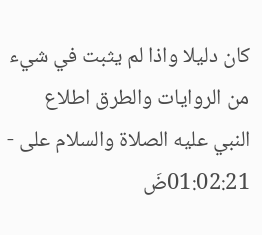كان دليلا واذا لم يثبت في شيء من الروايات والطرق اطلاع النبي عليه الصلاة والسلام على - 01:02:21ضَ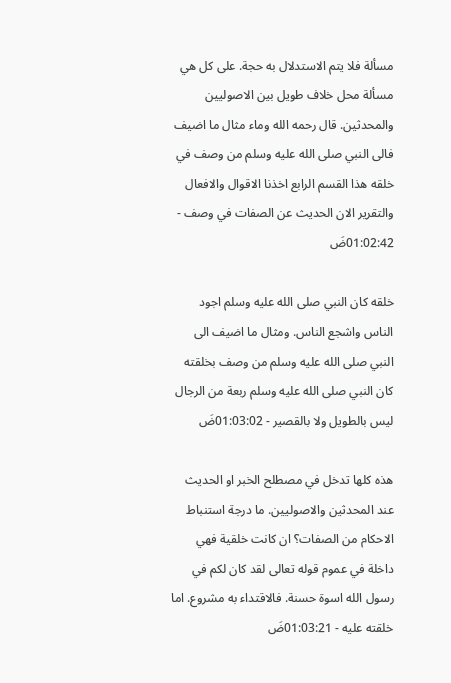مسألة فلا يتم الاستدلال به حجة. على كل هي مسألة محل خلاف طويل بين الاصوليين والمحدثين. قال رحمه الله وماء مثال ما اضيف فالى النبي صلى الله عليه وسلم من وصف في خلقه هذا القسم الرابع اخذنا الاقوال والافعال والتقرير الان الحديث عن الصفات في وصف - 01:02:42ضَ

خلقه كان النبي صلى الله عليه وسلم اجود الناس واشجع الناس. ومثال ما اضيف الى النبي صلى الله عليه وسلم من وصف بخلقته كان النبي صلى الله عليه وسلم ربعة من الرجال ليس بالطويل ولا بالقصير - 01:03:02ضَ

هذه كلها تدخل في مصطلح الخبر او الحديث عند المحدثين والاصوليين. ما درجة استنباط الاحكام من الصفات؟ ان كانت خلقية فهي داخلة في عموم قوله تعالى لقد كان لكم في رسول الله اسوة حسنة. فالاقتداء به مشروع. اما خلقته عليه - 01:03:21ضَ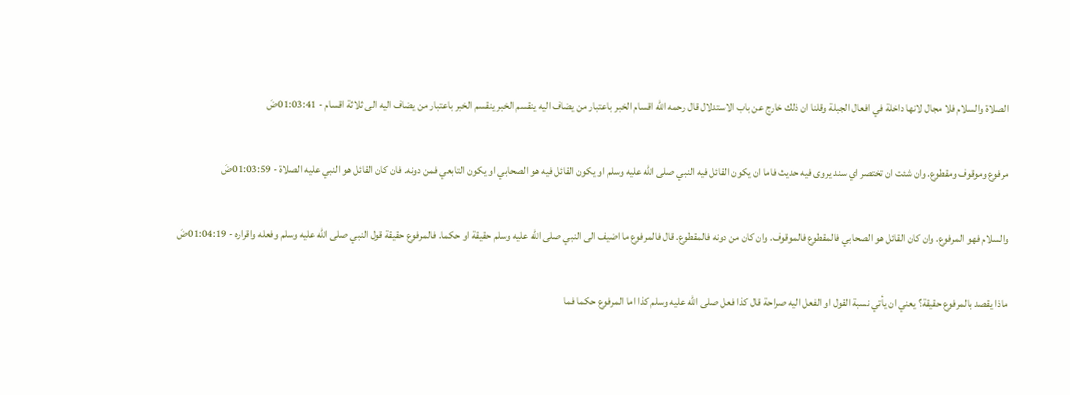الصلاة والسلام فلا مجال لانها داخلة في افعال الجبلة وقلنا ان ذلك خارج عن باب الاستدلال قال رحمه الله اقسام الخبر باعتبار من يضاف اليه ينقسم الخبر ينقسم الخبر باعتبار من يضاف اليه الى ثلاثة اقسام - 01:03:41ضَ

مرفوع وموقوف ومقطوع. وان شئت ان تختصر اي سند يروى فيه حديث فاما ان يكون القائل فيه النبي صلى الله عليه وسلم او يكون القائل فيه هو الصحابي او يكون التابعي فمن دونه. فان كان القائل هو النبي عليه الصلاة - 01:03:59ضَ

والسلام فهو المرفوع. وان كان القائل هو الصحابي فالمقطوع فالموقوف. وان كان من دونه فالمقطوع. قال فالمرفوع ما اضيف الى النبي صلى الله عليه وسلم حقيقة او حكما. فالمرفوع حقيقة قول النبي صلى الله عليه وسلم وفعله واقراره - 01:04:19ضَ

ماذا يقصد بالمرفوع حقيقة؟ يعني ان يأتي نسبة القول او الفعل اليه صراحة قال كذا فعل صلى الله عليه وسلم كذا اما المرفوع حكما فما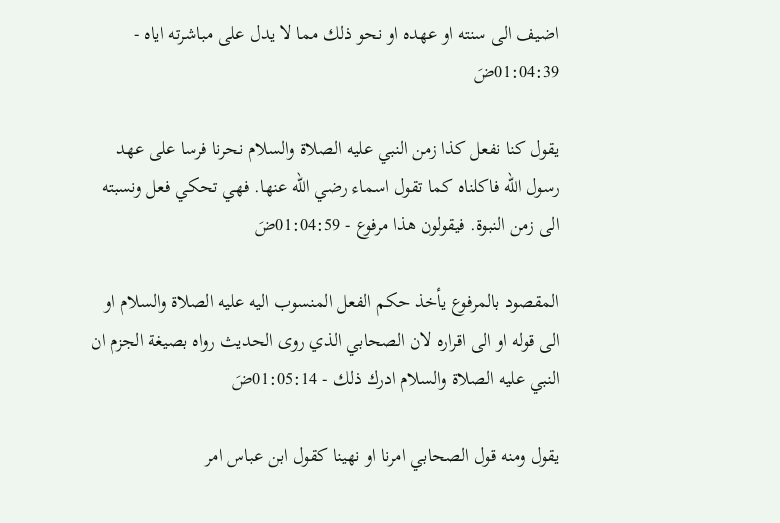اضيف الى سنته او عهده او نحو ذلك مما لا يدل على مباشرته اياه - 01:04:39ضَ

يقول كنا نفعل كذا زمن النبي عليه الصلاة والسلام نحرنا فرسا على عهد رسول الله فاكلناه كما تقول اسماء رضي الله عنها. فهي تحكي فعل ونسبته الى زمن النبوة. فيقولون هذا مرفوع - 01:04:59ضَ

المقصود بالمرفوع يأخذ حكم الفعل المنسوب اليه عليه الصلاة والسلام او الى قوله او الى اقراره لان الصحابي الذي روى الحديث رواه بصيغة الجزم ان النبي عليه الصلاة والسلام ادرك ذلك - 01:05:14ضَ

يقول ومنه قول الصحابي امرنا او نهينا كقول ابن عباس امر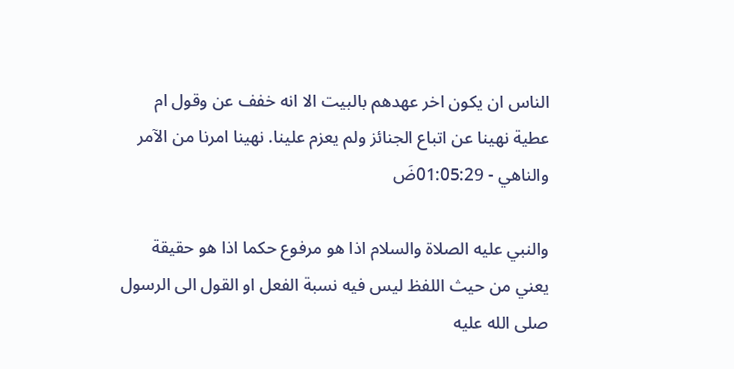الناس ان يكون اخر عهدهم بالبيت الا انه خفف عن وقول ام عطية نهينا عن اتباع الجنائز ولم يعزم علينا. نهينا امرنا من الآمر والناهي - 01:05:29ضَ

والنبي عليه الصلاة والسلام اذا هو مرفوع حكما اذا هو حقيقة يعني من حيث اللفظ ليس فيه نسبة الفعل او القول الى الرسول صلى الله عليه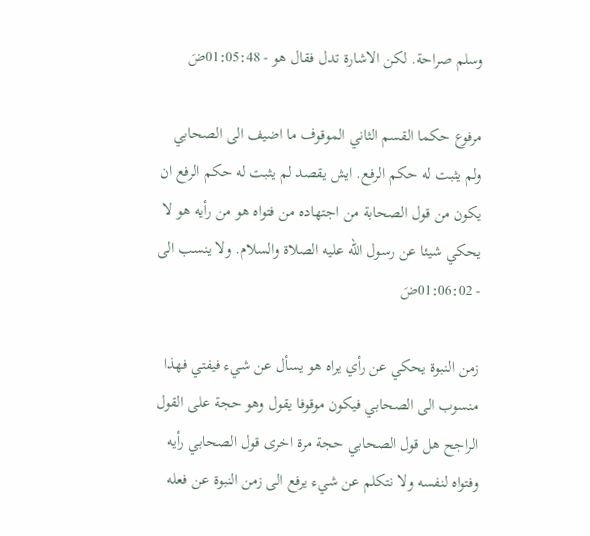وسلم صراحة. لكن الاشارة تدل فقال هو - 01:05:48ضَ

مرفوع حكما القسم الثاني الموقوف ما اضيف الى الصحابي ولم يثبت له حكم الرفع. ايش يقصد لم يثبت له حكم الرفع ان يكون من قول الصحابة من اجتهاده من فتواه هو من رأيه هو لا يحكي شيئا عن رسول الله عليه الصلاة والسلام. ولا ينسب الى - 01:06:02ضَ

زمن النبوة يحكي عن رأي يراه هو يسأل عن شيء فيفتي فهذا منسوب الى الصحابي فيكون موقوفا يقول وهو حجة على القول الراجح هل قول الصحابي حجة مرة اخرى قول الصحابي رأيه وفتواه لنفسه ولا نتكلم عن شيء يرفع الى زمن النبوة عن فعله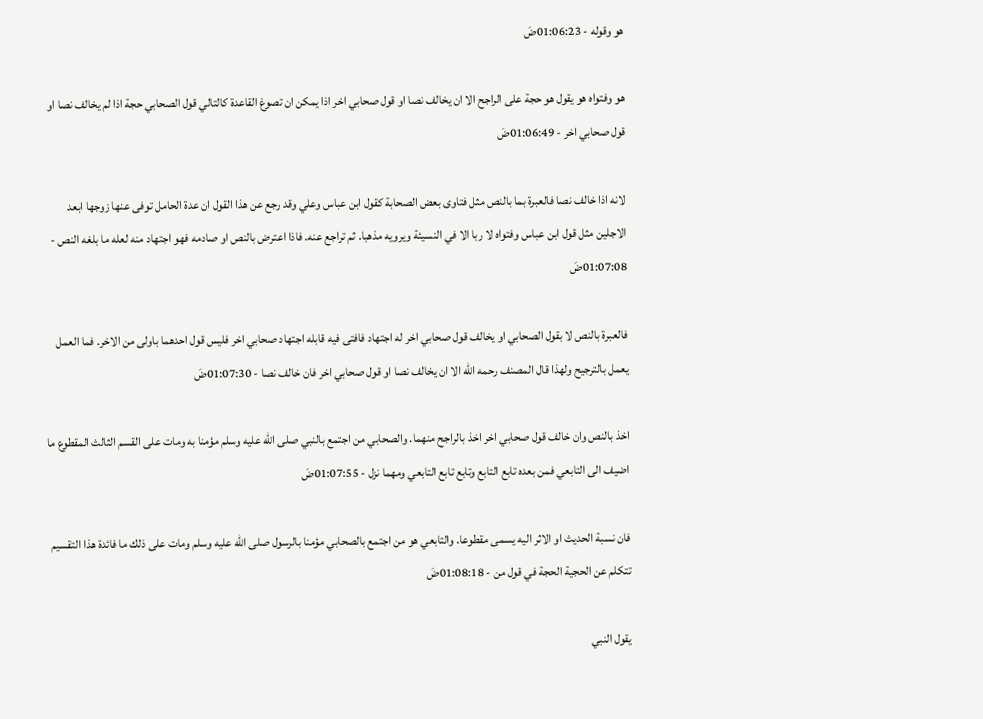هو وقوله - 01:06:23ضَ

هو وفتواه هو يقول هو حجة على الراجح الا ان يخالف نصا او قول صحابي اخر اذا يمكن ان تصوغ القاعدة كالتالي قول الصحابي حجة اذا لم يخالف نصا او قول صحابي اخر - 01:06:49ضَ

لانه اذا خالف نصا فالعبرة بما بالنص مثل فتاوى بعض الصحابة كقول ابن عباس وعلي وقد رجع عن هذا القول ان عدة الحامل توفى عنها زوجها ابعد الاجلين مثل قول ابن عباس وفتواه لا ربا الا في النسيئة ويرويه مذهبا. ثم تراجع عنه. فاذا اعترض بالنص او صادمه فهو اجتهاد منه لعله ما بلغه النص - 01:07:08ضَ

فالعبرة بالنص لا بقول الصحابي او يخالف قول صحابي اخر له اجتهاد فافتى فيه قابله اجتهاد صحابي اخر فليس قول احدهما باولى من الاخر. فما العمل يعمل بالترجيح ولهذا قال المصنف رحمه الله الا ان يخالف نصا او قول صحابي اخر فان خالف نصا - 01:07:30ضَ

اخذ بالنص وان خالف قول صحابي اخر اخذ بالراجح منهما. والصحابي من اجتمع بالنبي صلى الله عليه وسلم مؤمنا به ومات على القسم الثالث المقطوع ما اضيف الى التابعي فمن بعده تابع التابع وتابع تابع التابعي ومهما نزل - 01:07:55ضَ

فان نسبة الحديث او الاثر اليه يسمى مقطوعا. والتابعي هو من اجتمع بالصحابي مؤمنا بالرسول صلى الله عليه وسلم ومات على ذلك ما فائدة هذا التقسيم تتكلم عن الحجية الحجة في قول من - 01:08:18ضَ

يقول النبي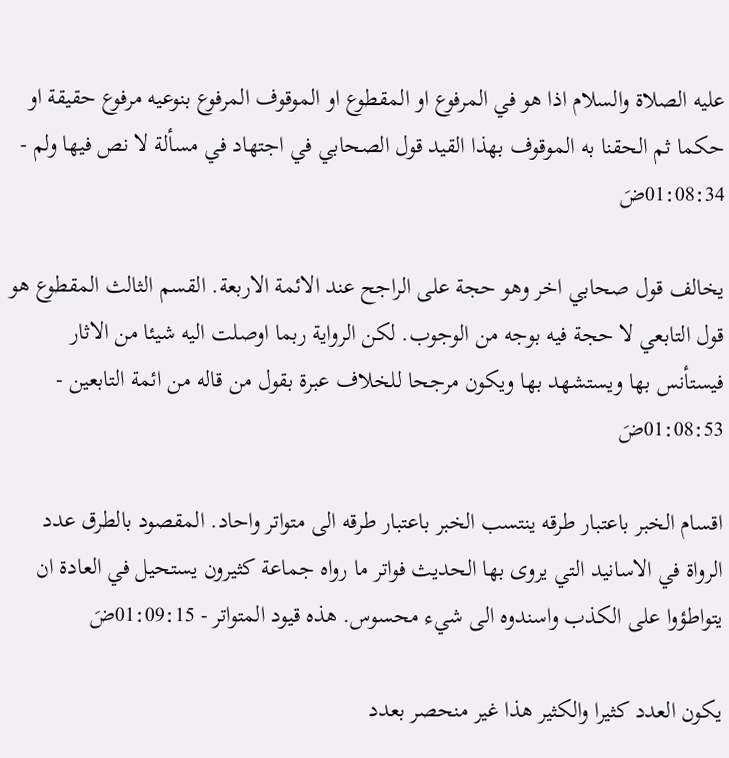عليه الصلاة والسلام اذا هو في المرفوع او المقطوع او الموقوف المرفوع بنوعيه مرفوع حقيقة او حكما ثم الحقنا به الموقوف بهذا القيد قول الصحابي في اجتهاد في مسألة لا نص فيها ولم - 01:08:34ضَ

يخالف قول صحابي اخر وهو حجة على الراجح عند الائمة الاربعة. القسم الثالث المقطوع هو قول التابعي لا حجة فيه بوجه من الوجوب. لكن الرواية ربما اوصلت اليه شيئا من الاثار فيستأنس بها ويستشهد بها ويكون مرجحا للخلاف عبرة بقول من قاله من ائمة التابعين - 01:08:53ضَ

اقسام الخبر باعتبار طرقه ينتسب الخبر باعتبار طرقه الى متواتر واحاد. المقصود بالطرق عدد الرواة في الاسانيد التي يروى بها الحديث فواتر ما رواه جماعة كثيرون يستحيل في العادة ان يتواطؤوا على الكذب واسندوه الى شيء محسوس. هذه قيود المتواتر - 01:09:15ضَ

يكون العدد كثيرا والكثير هذا غير منحصر بعدد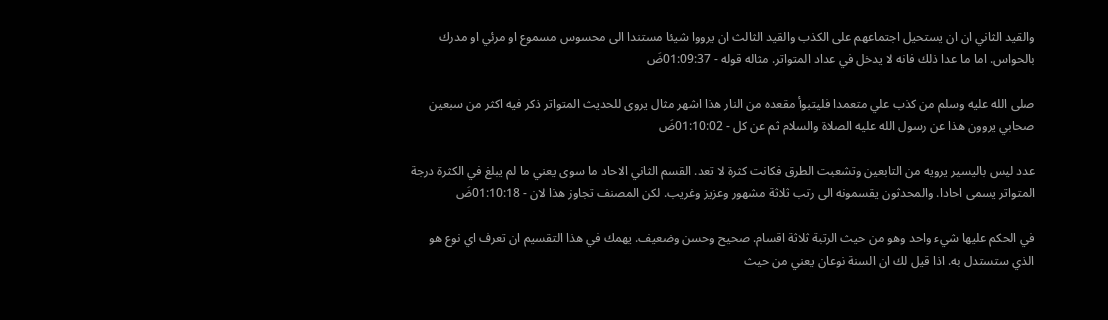والقيد الثاني ان ان يستحيل اجتماعهم على الكذب والقيد الثالث ان يرووا شيئا مستندا الى محسوس مسموع او مرئي او مدرك بالحواس. اما ما عدا ذلك فانه لا يدخل في عداد المتواتر. مثاله قوله - 01:09:37ضَ

صلى الله عليه وسلم من كذب علي متعمدا فليتبوأ مقعده من النار هذا اشهر مثال يروى للحديث المتواتر ذكر فيه اكثر من سبعين صحابي يروون هذا عن رسول الله عليه الصلاة والسلام ثم عن كل - 01:10:02ضَ

عدد ليس باليسير يرويه من التابعين وتشعبت الطرق فكانت كثرة لا تعد. القسم الثاني الاحاد ما سوى يعني ما لم يبلغ في الكثرة درجة المتواتر يسمى احادا. والمحدثون يقسمونه الى رتب ثلاثة مشهور وعزيز وغريب. لكن المصنف تجاوز هذا لان - 01:10:18ضَ

في الحكم عليها شيء واحد وهو من حيث الرتبة ثلاثة اقسام. صحيح وحسن وضعيف. يهمك في هذا التقسيم ان تعرف اي نوع هو الذي ستستدل به. اذا قيل لك ان السنة نوعان يعني من حيث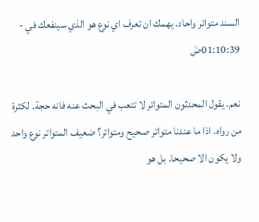السند متواتر واحاد. يهمك ان تعرف اي نوع هو الذي سينفعك في - 01:10:39ضَ

نعم. يقول المحدثون المتواتر لا تتعب في البحث عنه فانه حجة. لكثرة من رواه. اذا ما عندنا متواتر صحيح ومتواتر؟ ضعيف المتواتر نوع واحد ولا يكون الا صحيحا. بل هو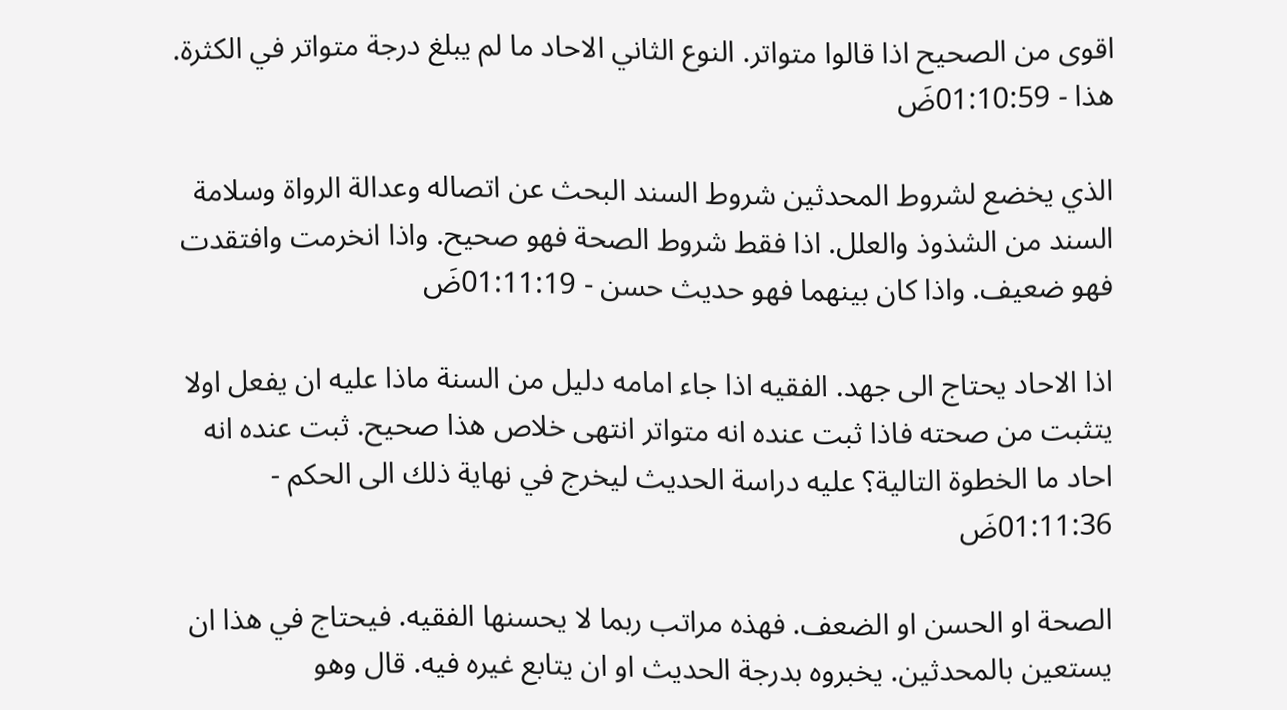اقوى من الصحيح اذا قالوا متواتر. النوع الثاني الاحاد ما لم يبلغ درجة متواتر في الكثرة. هذا - 01:10:59ضَ

الذي يخضع لشروط المحدثين شروط السند البحث عن اتصاله وعدالة الرواة وسلامة السند من الشذوذ والعلل. اذا فقط شروط الصحة فهو صحيح. واذا انخرمت وافتقدت فهو ضعيف. واذا كان بينهما فهو حديث حسن - 01:11:19ضَ

اذا الاحاد يحتاج الى جهد. الفقيه اذا جاء امامه دليل من السنة ماذا عليه ان يفعل اولا يتثبت من صحته فاذا ثبت عنده انه متواتر انتهى خلاص هذا صحيح. ثبت عنده انه احاد ما الخطوة التالية؟ عليه دراسة الحديث ليخرج في نهاية ذلك الى الحكم - 01:11:36ضَ

الصحة او الحسن او الضعف. فهذه مراتب ربما لا يحسنها الفقيه. فيحتاج في هذا ان يستعين بالمحدثين. يخبروه بدرجة الحديث او ان يتابع غيره فيه. قال وهو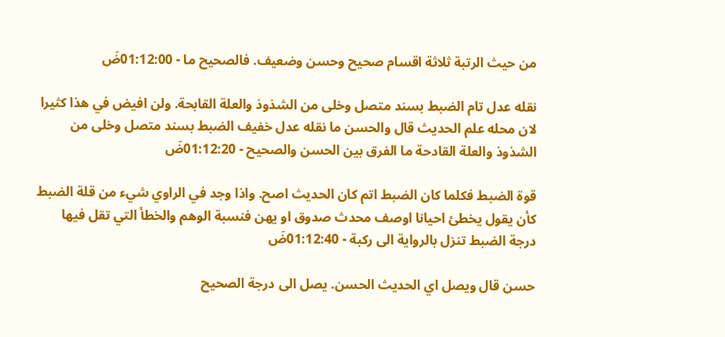من حيث الرتبة ثلاثة اقسام صحيح وحسن وضعيف. فالصحيح ما - 01:12:00ضَ

نقله عدل تام الضبط بسند متصل وخلى من الشذوذ والعلة القابحة. ولن افيض في هذا كثيرا لان محله علم الحديث قال والحسن ما نقله عدل خفيف الضبط بسند متصل وخلى من الشذوذ والعلة القادحة ما الفرق بين الحسن والصحيح - 01:12:20ضَ

قوة الضبط فكلما كان الضبط اتم كان الحديث اصح. واذا وجد في الراوي شيء من قلة الضبط كأن يقول يخطئ احيانا اوصف محدث صدوق او يهن فنسبة الوهم والخطأ التي تقل فيها درجة الضبط تنزل بالرواية الى ركبة - 01:12:40ضَ

حسن قال ويصل اي الحديث الحسن. يصل الى درجة الصحيح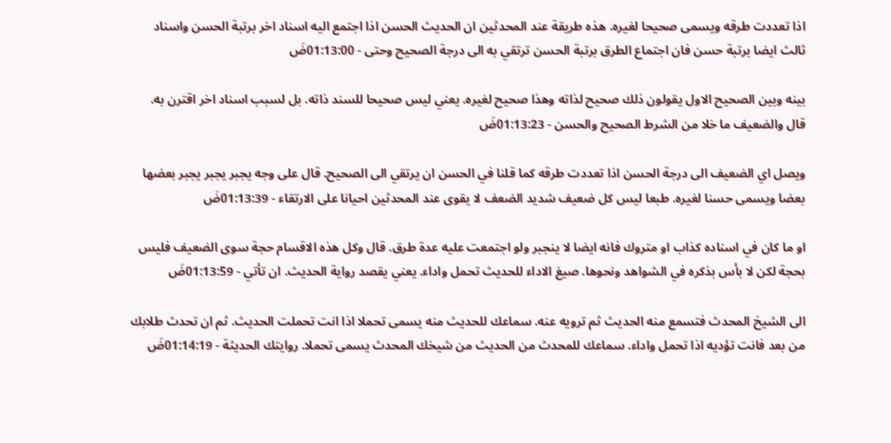اذا تعددت طرقه ويسمى صحيحا لغيره. هذه طريقة عند المحدثين ان الحديث الحسن اذا اجتمع اليه اسناد اخر برتبة الحسن واسناد ثالث ايضا برتبة حسن فان اجتماع الطرق برتبة الحسن ترتقي به الى درجة الصحيح وحتى - 01:13:00ضَ

بينه وبين الصحيح الاول يقولون ذلك صحيح لذاته وهذا صحيح لغيره. يعني ليس صحيحا للسند ذاته. بل لسبب اسناد اخر اقترن به. قال والضعيف ما خلا من الشرط الصحيح والحسن - 01:13:23ضَ

ويصل اي الضعيف الى درجة الحسن اذا تعددت طرقه كما قلنا في الحسن ان يرتقي الى الصحيح. قال على وجه يجبر يجبر يجبر بعضها بعضا ويسمى حسنا لغيره. طبعا ليس كل ضعيف شديد الضعف لا يقوى عند المحدثين احيانا على الارتقاء - 01:13:39ضَ

او ما كان في اسناده كذاب او متروك فانه ايضا لا ينجبر ولو اجتمعت عليه عدة طرق. قال وكل هذه الاقسام حجة سوى الضعيف فليس بحجة لكن لا بأس بذكره في الشواهد ونحوها. صيغ الاداء للحديث تحمل واداء. يعني يقصد رواية الحديث. ان تأتي - 01:13:59ضَ

الى الشيخ المحدث فتسمع منه الحديث ثم ترويه عنه. سماعك للحديث منه يسمى تحملا اذا انت تحملت الحديث. ثم ان تحدث طلابك من بعد فانت تؤديه اذا تحمل واداء. سماعك للمحدث من الحديث من شيخك المحدث يسمى تحملا. روايتك الحديثة - 01:14:19ضَ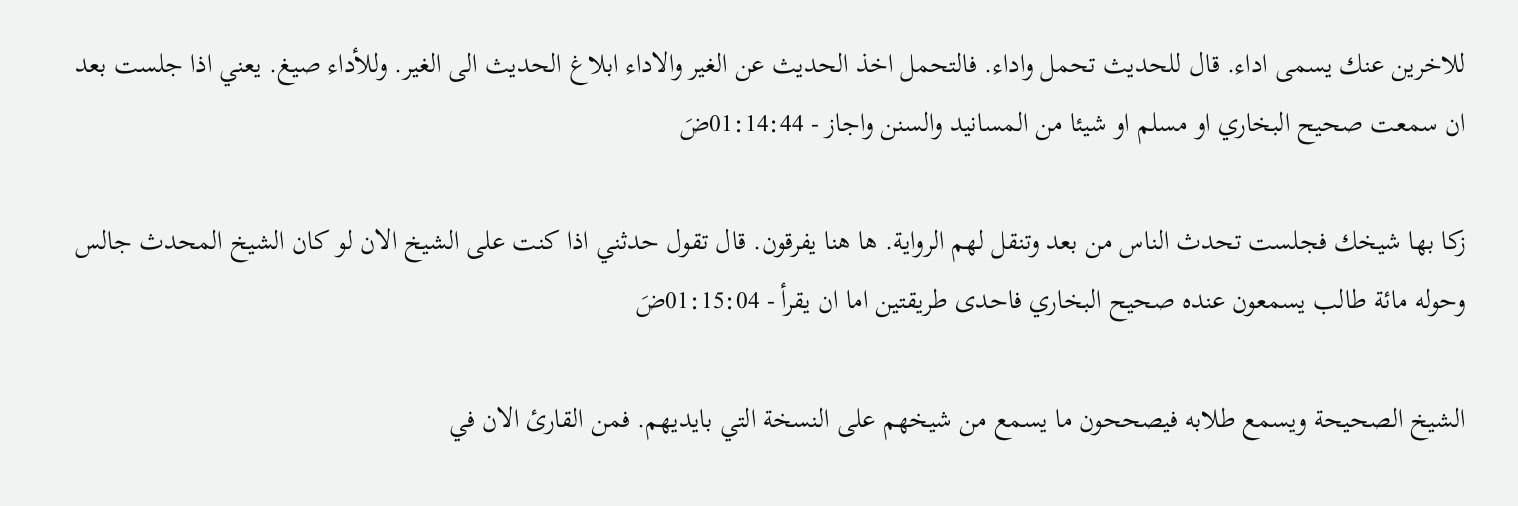للاخرين عنك يسمى اداء. قال للحديث تحمل واداء. فالتحمل اخذ الحديث عن الغير والاداء ابلاغ الحديث الى الغير. وللأداء صيغ. يعني اذا جلست بعد ان سمعت صحيح البخاري او مسلم او شيئا من المسانيد والسنن واجاز - 01:14:44ضَ

زكا بها شيخك فجلست تحدث الناس من بعد وتنقل لهم الرواية. ها هنا يفرقون. قال تقول حدثني اذا كنت على الشيخ الان لو كان الشيخ المحدث جالس وحوله مائة طالب يسمعون عنده صحيح البخاري فاحدى طريقتين اما ان يقرأ - 01:15:04ضَ

الشيخ الصحيحة ويسمع طلابه فيصححون ما يسمع من شيخهم على النسخة التي بايديهم. فمن القارئ الان في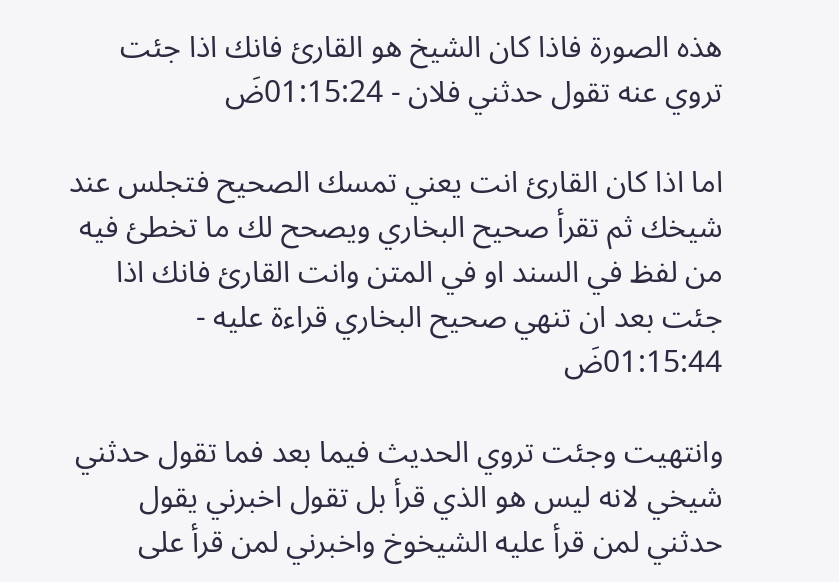هذه الصورة فاذا كان الشيخ هو القارئ فانك اذا جئت تروي عنه تقول حدثني فلان - 01:15:24ضَ

اما اذا كان القارئ انت يعني تمسك الصحيح فتجلس عند شيخك ثم تقرأ صحيح البخاري ويصحح لك ما تخطئ فيه من لفظ في السند او في المتن وانت القارئ فانك اذا جئت بعد ان تنهي صحيح البخاري قراءة عليه - 01:15:44ضَ

وانتهيت وجئت تروي الحديث فيما بعد فما تقول حدثني شيخي لانه ليس هو الذي قرأ بل تقول اخبرني يقول حدثني لمن قرأ عليه الشيخوخ واخبرني لمن قرأ على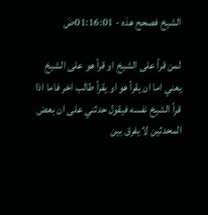الشيخ فصحح هذه - 01:16:01ضَ

لمن قرأ على الشيخ او قرأ هو على الشيخ يعني اما ان يقرأ هو او يقرأ طالب اخر فاما اذا قرأ الشيخ نفسه فيقول حدثني على ان بعض المحدثين لا يفرق بين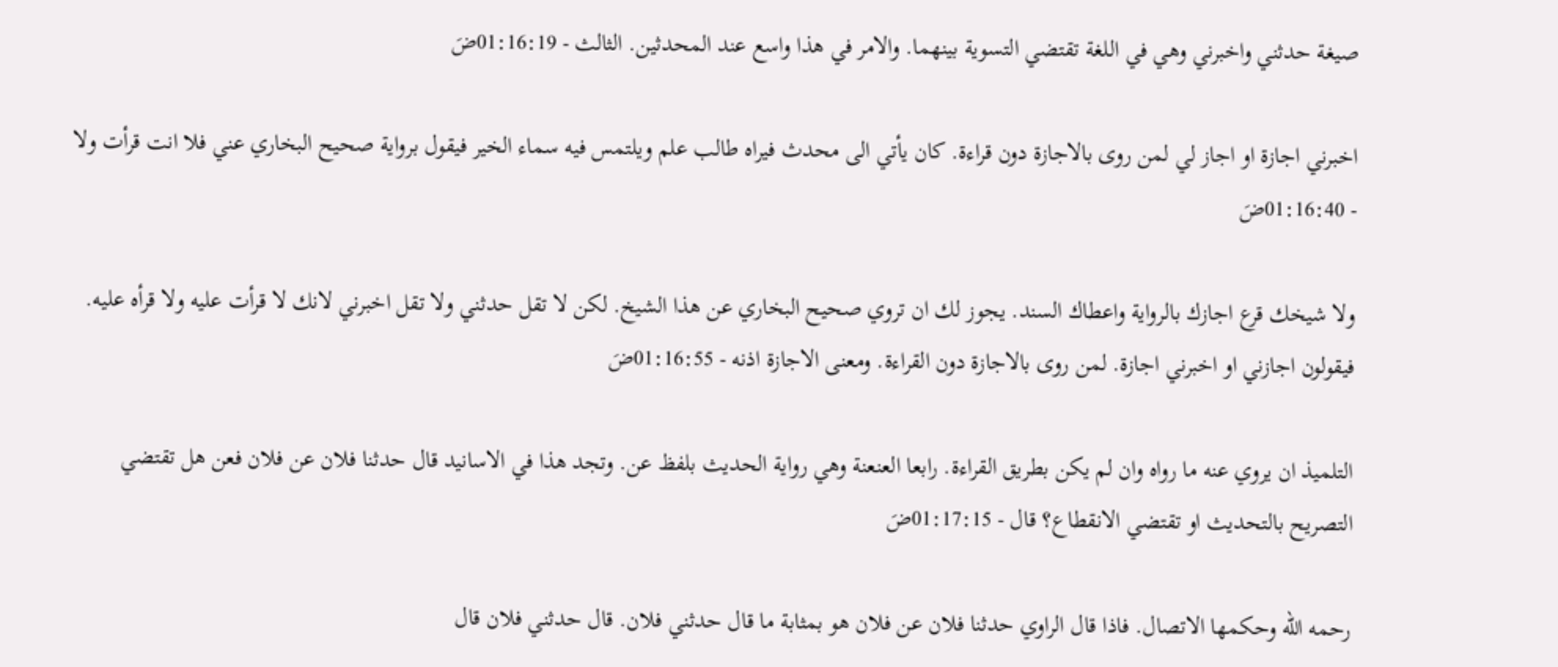صيغة حدثني واخبرني وهي في اللغة تقتضي التسوية بينهما. والامر في هذا واسع عند المحدثين. الثالث - 01:16:19ضَ

اخبرني اجازة او اجاز لي لمن روى بالاجازة دون قراءة. كان يأتي الى محدث فيراه طالب علم ويلتمس فيه سماء الخير فيقول برواية صحيح البخاري عني فلا انت قرأت ولا - 01:16:40ضَ

ولا شيخك قرع اجازك بالرواية واعطاك السند. يجوز لك ان تروي صحيح البخاري عن هذا الشيخ. لكن لا تقل حدثني ولا تقل اخبرني لانك لا قرأت عليه ولا قرأه عليه. فيقولون اجازني او اخبرني اجازة. لمن روى بالاجازة دون القراءة. ومعنى الاجازة اذنه - 01:16:55ضَ

التلميذ ان يروي عنه ما رواه وان لم يكن بطريق القراءة. رابعا العنعنة وهي رواية الحديث بلفظ عن. وتجد هذا في الاسانيد قال حدثنا فلان عن فلان فعن هل تقتضي التصريح بالتحديث او تقتضي الانقطاع؟ قال - 01:17:15ضَ

رحمه الله وحكمها الاتصال. فاذا قال الراوي حدثنا فلان عن فلان هو بمثابة ما قال حدثني فلان. قال حدثني فلان قال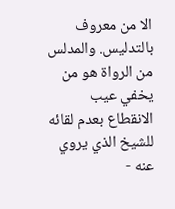الا من معروف بالتدليس. والمدلس من الرواة هو من يخفي عيب الانقطاع بعدم لقائه للشيخ الذي يروي عنه -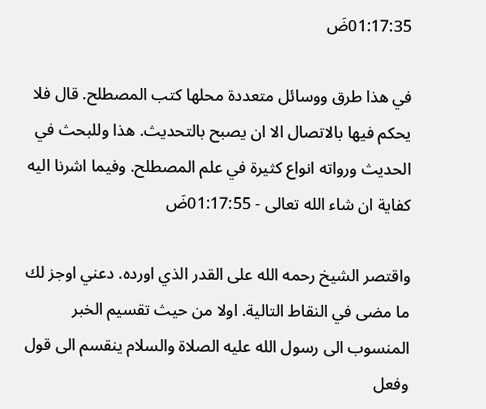01:17:35ضَ

في هذا طرق ووسائل متعددة محلها كتب المصطلح. قال فلا يحكم فيها بالاتصال الا ان يصبح بالتحديث. هذا وللبحث في الحديث ورواته انواع كثيرة في علم المصطلح. وفيما اشرنا اليه كفاية ان شاء الله تعالى - 01:17:55ضَ

واقتصر الشيخ رحمه الله على القدر الذي اورده. دعني اوجز لك ما مضى في النقاط التالية. اولا من حيث تقسيم الخبر المنسوب الى رسول الله عليه الصلاة والسلام ينقسم الى قول وفعل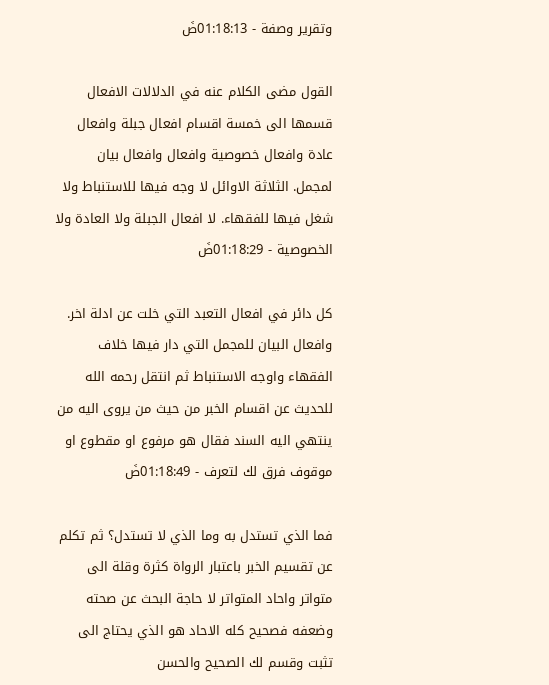وتقرير وصفة - 01:18:13ضَ

القول مضى الكلام عنه في الدلالات الافعال قسمها الى خمسة اقسام افعال جبلة وافعال عادة وافعال خصوصية وافعال وافعال بيان لمجمل. الثلاثة الاوائل لا وجه فيها للاستنباط ولا شغل فيها للفقهاء. لا افعال الجبلة ولا العادة ولا الخصوصية - 01:18:29ضَ

كل دائر في افعال التعبد التي خلت عن ادلة اخر. وافعال البيان للمجمل التي دار فيها خلاف الفقهاء واوجه الاستنباط ثم انتقل رحمه الله للحديث عن اقسام الخبر من حيث من يروى اليه من ينتهي اليه السند فقال هو مرفوع او مقطوع او موقوف فرق لك لتعرف - 01:18:49ضَ

فما الذي تستدل به وما الذي لا تستدل؟ ثم تكلم عن تقسيم الخبر باعتبار الرواة كثرة وقلة الى متواتر واحاد المتواتر لا حاجة البحث عن صحته وضعفه فصحيح كله الاحاد هو الذي يحتاج الى تثبت وقسم لك الصحيح والحسن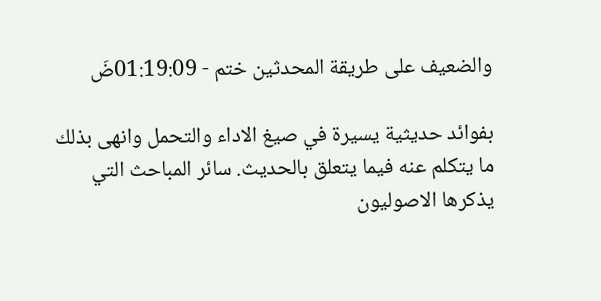والضعيف على طريقة المحدثين ختم - 01:19:09ضَ

بفوائد حديثية يسيرة في صيغ الاداء والتحمل وانهى بذلك ما يتكلم عنه فيما يتعلق بالحديث. سائر المباحث التي يذكرها الاصوليون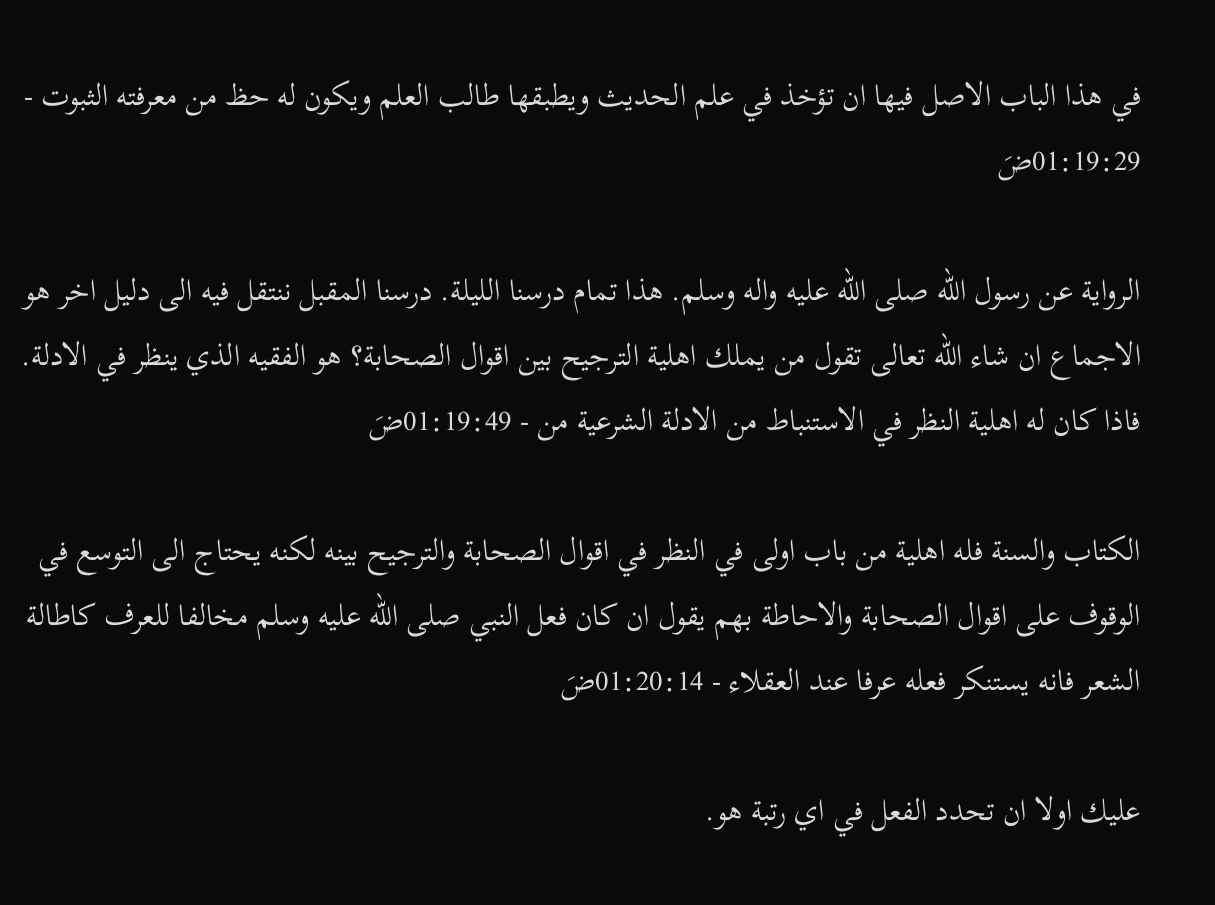في هذا الباب الاصل فيها ان تؤخذ في علم الحديث ويطبقها طالب العلم ويكون له حظ من معرفته الثبوت - 01:19:29ضَ

الرواية عن رسول الله صلى الله عليه واله وسلم. هذا تمام درسنا الليلة. درسنا المقبل ننتقل فيه الى دليل اخر هو الاجماع ان شاء الله تعالى تقول من يملك اهلية الترجيح بين اقوال الصحابة؟ هو الفقيه الذي ينظر في الادلة. فاذا كان له اهلية النظر في الاستنباط من الادلة الشرعية من - 01:19:49ضَ

الكتاب والسنة فله اهلية من باب اولى في النظر في اقوال الصحابة والترجيح بينه لكنه يحتاج الى التوسع في الوقوف على اقوال الصحابة والاحاطة بهم يقول ان كان فعل النبي صلى الله عليه وسلم مخالفا للعرف كاطالة الشعر فانه يستنكر فعله عرفا عند العقلاء - 01:20:14ضَ

عليك اولا ان تحدد الفعل في اي رتبة هو.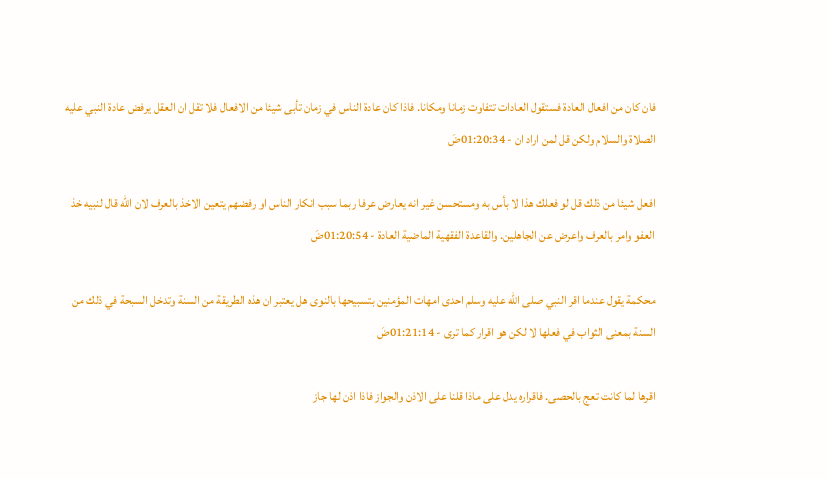فان كان من افعال العادة فستقول العادات تتفاوت زمانا ومكانا. فاذا كان عادة الناس في زمان تأبى شيئا من الافعال فلا تقل ان العقل يرفض عادة النبي عليه الصلاة والسلام ولكن قل لمن اراد ان - 01:20:34ضَ

افعل شيئا من ذلك قل لو فعلك هذا لا بأس به ومستحسن غير انه يعارض عرفا ربما سبب انكار الناس او رفضهم يتعين الاخذ بالعرف لان الله قال لنبيه خذ العفو وامر بالعرف واعرض عن الجاهلين. والقاعدة الفقهية الماضية العادة - 01:20:54ضَ

محكمة يقول عندما اقر النبي صلى الله عليه وسلم احدى امهات المؤمنين بتسبيحها بالنوى هل يعتبر ان هذه الطريقة من السنة وتدخل السبحة في ذلك من السنة بمعنى الثواب في فعلها لا لكن هو اقرار كما ترى - 01:21:14ضَ

اقرها لما كانت تعج بالحصى. فاقراره يدل على ماذا قلنا على الاذن والجواز فاذا اذن لها جاز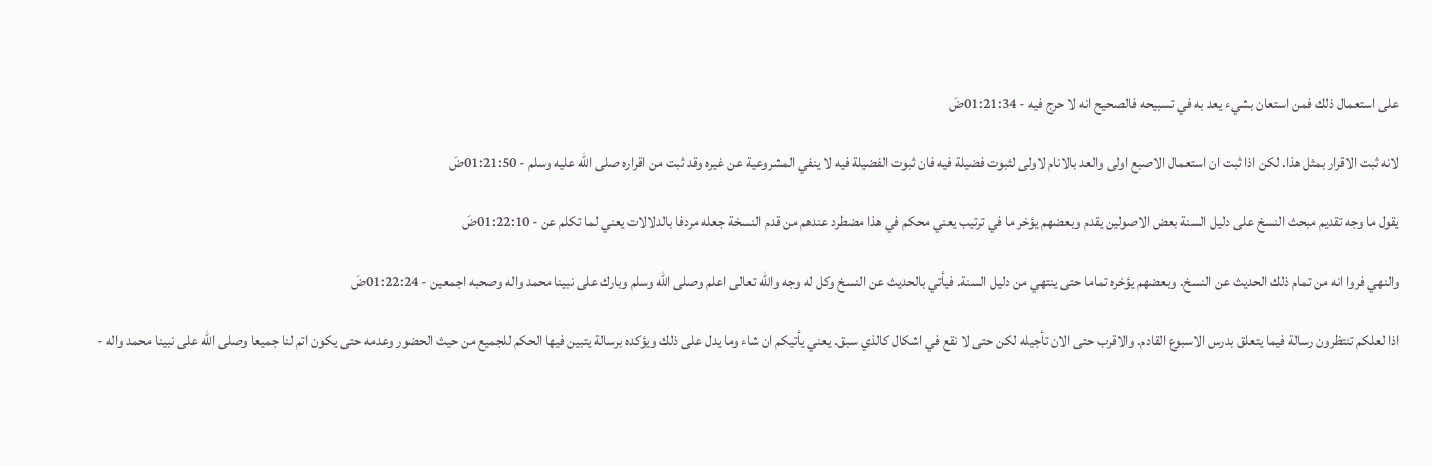على استعمال ذلك فمن استعان بشيء يعد به في تسبيحه فالصحيح انه لا حرج فيه - 01:21:34ضَ

لانه ثبت الاقرار بمثل هذا. لكن اذا ثبت ان استعمال الاصبع اولى والعد بالانام لاولى لثبوت فضيلة فيه فان ثبوت الفضيلة فيه لا ينفي المشروعية عن غيره وقد ثبت من اقراره صلى الله عليه وسلم - 01:21:50ضَ

يقول ما وجه تقديم مبحث النسخ على دليل السنة بعض الاصولين يقدم وبعضهم يؤخر ما في ترتيب يعني محكم في هذا مضطرد عندهم من قدم النسخة جعله مردفا بالدلالات يعني لما تكلم عن - 01:22:10ضَ

والنهي فروا انه من تمام ذلك الحديث عن النسخ. وبعضهم يؤخره تماما حتى ينتهي من دليل السنة. فيأتي بالحديث عن النسخ وكل له وجه والله تعالى اعلم وصلى الله وسلم وبارك على نبينا محمد واله وصحبه اجمعين - 01:22:24ضَ

اذا لعلكم تنتظرون رسالة فيما يتعلق بدرس الاسبوع القادم. والاقرب حتى الان تأجيله لكن حتى لا نقع في اشكال كالذي سبق. يعني يأتيكم ان شاء وما يدل على ذلك ويؤكده برسالة يتبين فيها الحكم للجميع من حيث الحضور وعدمه حتى يكون اتم لنا جميعا وصلى الله على نبينا محمد واله -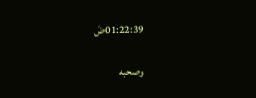01:22:39ضَ

وصحبه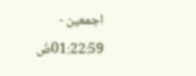اجمعين - 01:22:59ضَ